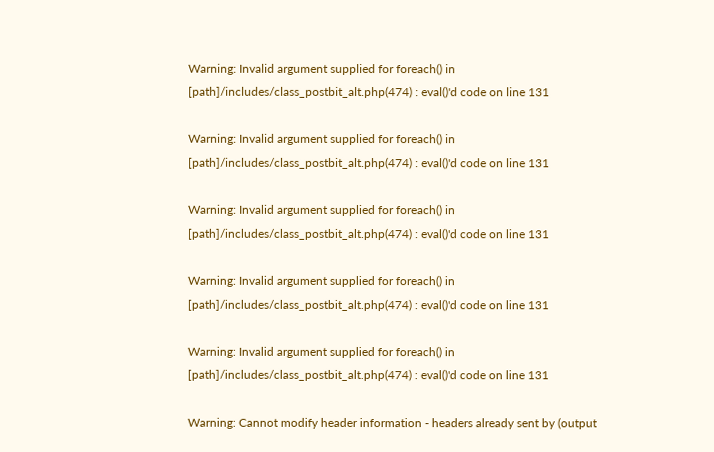Warning: Invalid argument supplied for foreach() in [path]/includes/class_postbit_alt.php(474) : eval()'d code on line 131

Warning: Invalid argument supplied for foreach() in [path]/includes/class_postbit_alt.php(474) : eval()'d code on line 131

Warning: Invalid argument supplied for foreach() in [path]/includes/class_postbit_alt.php(474) : eval()'d code on line 131

Warning: Invalid argument supplied for foreach() in [path]/includes/class_postbit_alt.php(474) : eval()'d code on line 131

Warning: Invalid argument supplied for foreach() in [path]/includes/class_postbit_alt.php(474) : eval()'d code on line 131

Warning: Cannot modify header information - headers already sent by (output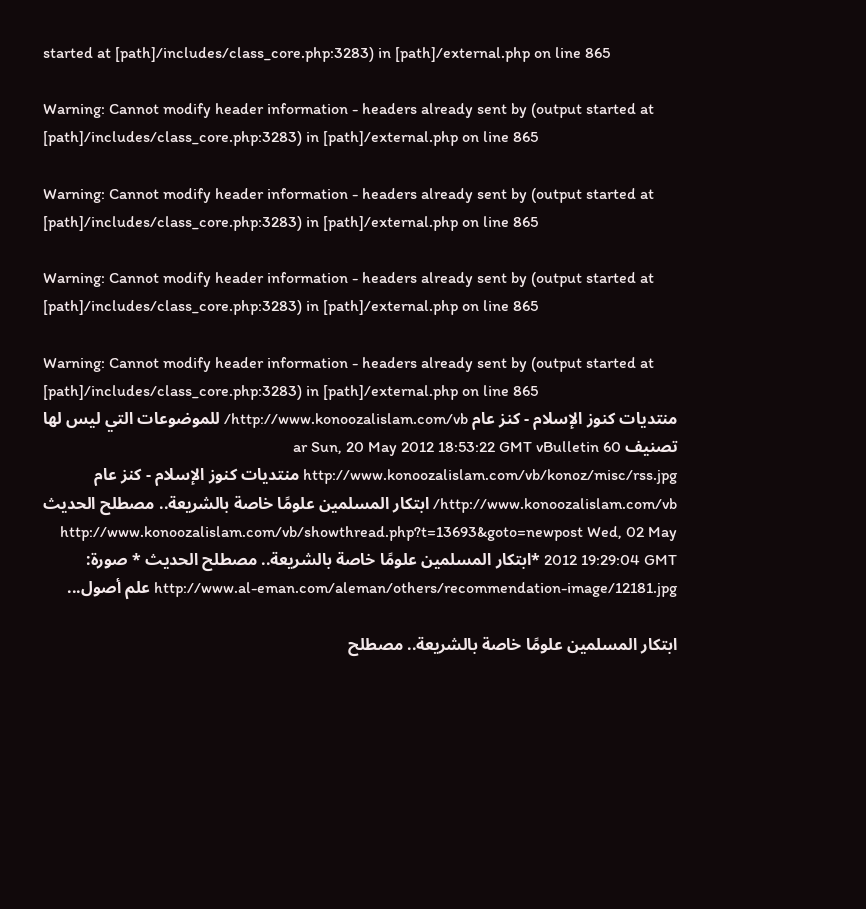started at [path]/includes/class_core.php:3283) in [path]/external.php on line 865

Warning: Cannot modify header information - headers already sent by (output started at [path]/includes/class_core.php:3283) in [path]/external.php on line 865

Warning: Cannot modify header information - headers already sent by (output started at [path]/includes/class_core.php:3283) in [path]/external.php on line 865

Warning: Cannot modify header information - headers already sent by (output started at [path]/includes/class_core.php:3283) in [path]/external.php on line 865

Warning: Cannot modify header information - headers already sent by (output started at [path]/includes/class_core.php:3283) in [path]/external.php on line 865
منتديات كنوز الإسلام - كنز عام http://www.konoozalislam.com/vb/ للموضوعات التي ليس لها تصنيف ar Sun, 20 May 2012 18:53:22 GMT vBulletin 60 http://www.konoozalislam.com/vb/konoz/misc/rss.jpg منتديات كنوز الإسلام - كنز عام http://www.konoozalislam.com/vb/ ابتكار المسلمين علومًا خاصة بالشريعة.. مصطلح الحديث http://www.konoozalislam.com/vb/showthread.php?t=13693&goto=newpost Wed, 02 May 2012 19:29:04 GMT *ابتكار المسلمين علومًا خاصة بالشريعة.. مصطلح الحديث * صورة: http://www.al-eman.com/aleman/others/recommendation-image/12181.jpg علم أصول...

ابتكار المسلمين علومًا خاصة بالشريعة.. مصطلح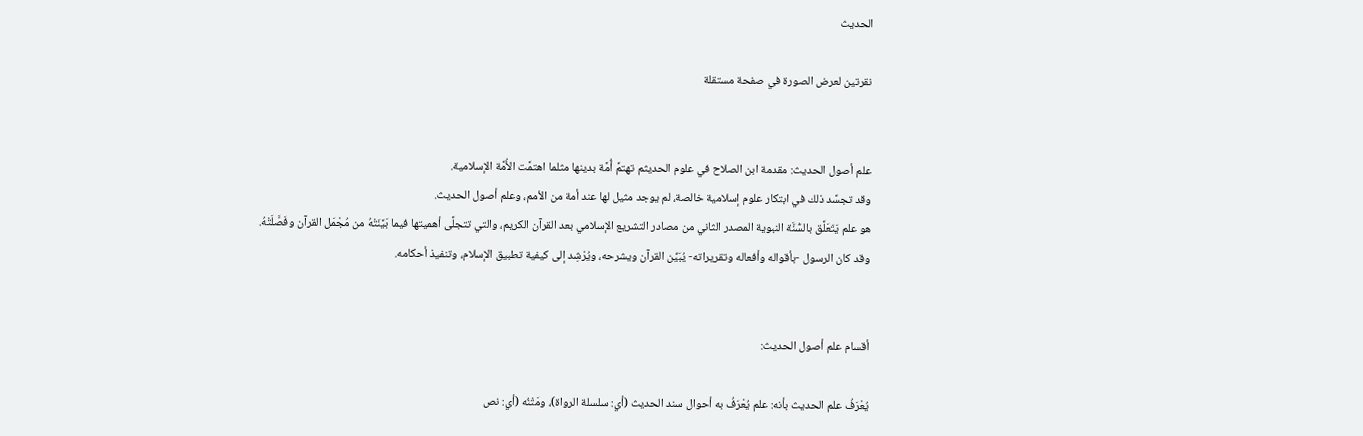الحديث

نقرتين لعرض الصورة في صفحة مستقلة


علم أصول الحديث: مقدمة ابن الصلاح في علوم الحديثم تهتمَّ أُمَّة بدينها مثلما اهتمَّت الأُمَّة الإسلامية.
وقد تجسَّد ذلك في ابتكار علوم إسلامية خالصة، لم يوجد مثيل لها عند أمة من الأمم، وعلم أصول الحديث.
هو علم يَتَعَلَّق بالسُّنَّة النبوية المصدر الثاني من مصادر التشريع الإسلامي بعد القرآن الكريم، والتي تتجلَّى أهميتها فيما بَيَّنَتْهُ من مُجْمَل القرآن وفَصَّلَتْهُ.
وقد كان الرسول -بأقواله وأفعاله وتقريراته- يُبَيِّن القرآن ويشرحه، ويُرْشِد إلى كيفية تطبيق الإسلام، وتنفيذ أحكامه.


أقسام علم أصول الحديث:

يُعْرَفُ علم الحديث بأنه: علم يُعْرَفُ به أحوال سند الحديث (أي: سلسلة الرواة)، ومَتْنُه (أي: نص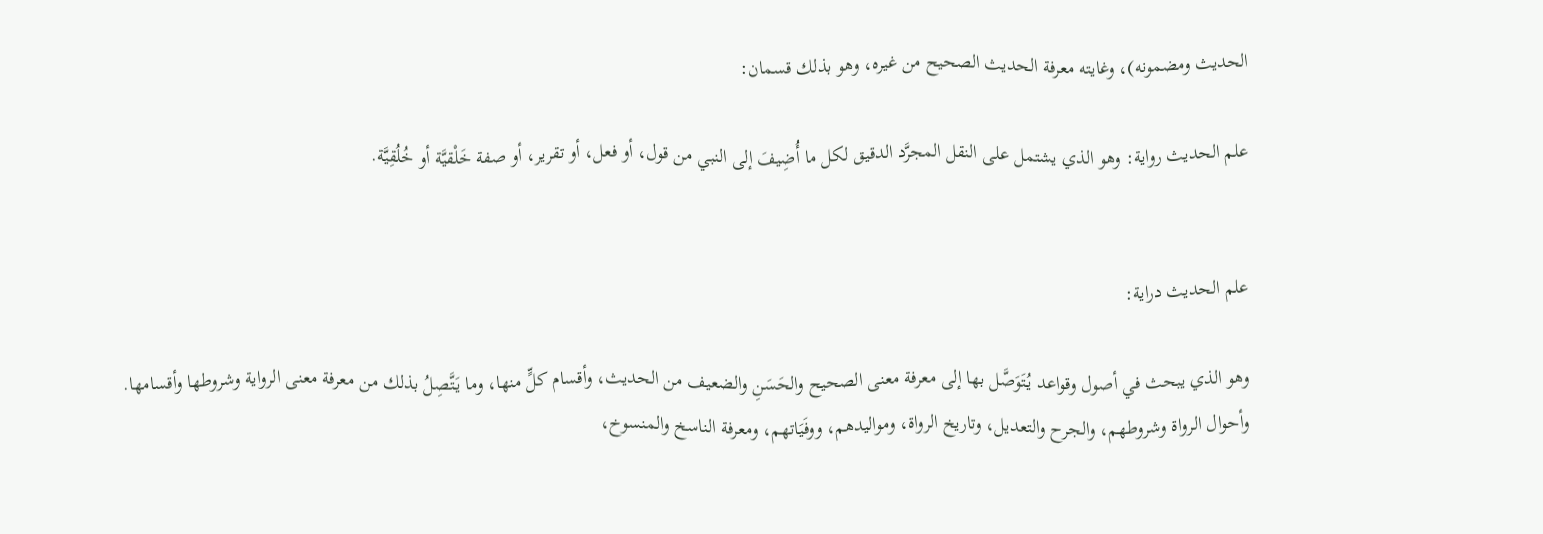الحديث ومضمونه)، وغايته معرفة الحديث الصحيح من غيره، وهو بذلك قسمان:

علم الحديث رواية: وهو الذي يشتمل على النقل المجرَّد الدقيق لكل ما أُضِيفَ إلى النبي من قول، أو فعل، أو تقرير، أو صفة خَلْقيَّة أو خُلُقِيَّة.


علم الحديث دراية:

وهو الذي يبحث في أصول وقواعد يُتَوَصَّل بها إلى معرفة معنى الصحيح والحَسَنِ والضعيف من الحديث، وأقسام كلٍّ منها، وما يَتَّصِلُ بذلك من معرفة معنى الرواية وشروطها وأقسامها.
وأحوال الرواة وشروطهم، والجرح والتعديل، وتاريخ الرواة، ومواليدهم، ووفَيَاتهم، ومعرفة الناسخ والمنسوخ،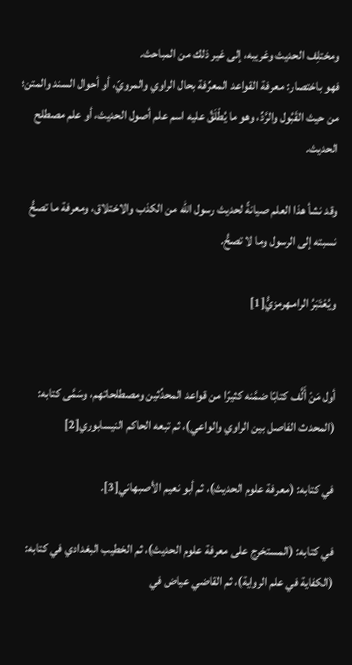ومختلِف الحديث وغريبه، إلى غير ذلك من المباحث.
فهو باختصار: معرفة القواعد المعرِّفة بحال الراوي والمرويّ، أو أحوال السند والمتن؛ من حيث القَبُول والرَّدِّ، وهو ما يُطْلَقُ عليه اسم علم أصول الحديث، أو علم مصطلح الحديث.

وقد نشأ هذا العلم صيانةً لحديث رسول الله من الكذب والاختلاق، ومعرفة ما تصحُّ نسبته إلى الرسول وما لا تصحُّ.

ويُعْتَبَرُ الرامـهرمزيُّ[1]


أول مَنْ أَلَّف كتابًا ضمَّنه كثيرًا من قواعد المحدِّثين ومصطلحاتهم، وسَمَّى كتابه: (المحدث الفاصل بين الراوي والواعي)، ثم تبعه الحاكم النيسابوري[2]

في كتابه: (معرفة علوم الحديث)، ثم أبو نعيم الأصبهاني[3].

في كتابه: (المستخرج على معرفة علوم الحديث)، ثم الخطيب البغدادي في كتابه: (الكفاية في علم الرواية)، ثم القاضي عياض في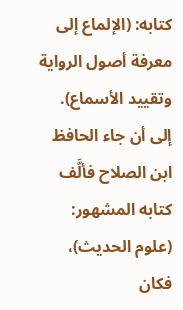كتابه: (الإلماع إلى معرفة أصول الرواية وتقييد الأسماع).
إلى أن جاء الحافظ ابن الصلاح فألَّف كتابه المشهور: (علوم الحديث)، فكان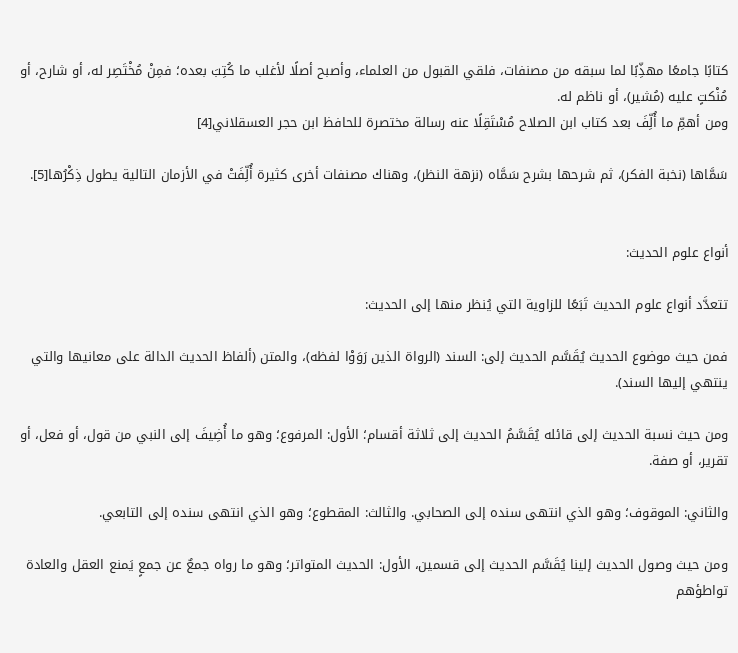كتابًا جامعًا مهذِّبًا لما سبقه من مصنفات، فلقي القبول من العلماء، وأصبح أصلًا لأغلب ما كُتِبَ بعده؛ فمِنْ مُخْتَصِر له، أو شارح، أو مُنْكتٍ عليه (مُشير)، أو ناظم له.
ومن أهمِّ ما أُلِّفَ بعد كتاب ابن الصلاح مُسْتَقِلًا عنه رسالة مختصرة للحافظ ابن حجر العسقلاني[4]

سَمَّاها (نخبة الفكر)، ثم شرحها بشرح سَمَّاه (نزهة النظر)، وهناك مصنفات أخرى كثيرة أُلِّفَتْ في الأزمان التالية يطول ذِكْرُها[5].


أنواع علوم الحديث:

تتعدَّد أنواع علوم الحديث تَبَعًا للزاوية التي يُنظر منها إلى الحديث:

فمن حيث موضوع الحديث يُقَسَّم الحديث إلى: السند (الرواة الذين رَوَوْا لفظه)، والمتن (ألفاظ الحديث الدالة على معانيها والتي ينتهي إليها السند).

ومن حيث نسبة الحديث إلى قائله يُقَسَّمُ الحديث إلى ثلاثة أقسام؛ الأول: المرفوع؛ وهو ما أُضِيفَ إلى النبي من قول، أو فعل، أو تقرير، أو صفة.

والثاني: الموقوف؛ وهو الذي انتهى سنده إلى الصحابي. والثالث: المقطوع؛ وهو الذي انتهى سنده إلى التابعي.

ومن حيث وصول الحديث إلينا يُقَسَّم الحديث إلى قسمين، الأول: الحديث المتواتر؛ وهو ما رواه جمعٌ عن جمعٍ يَمنع العقل والعادة تواطؤهم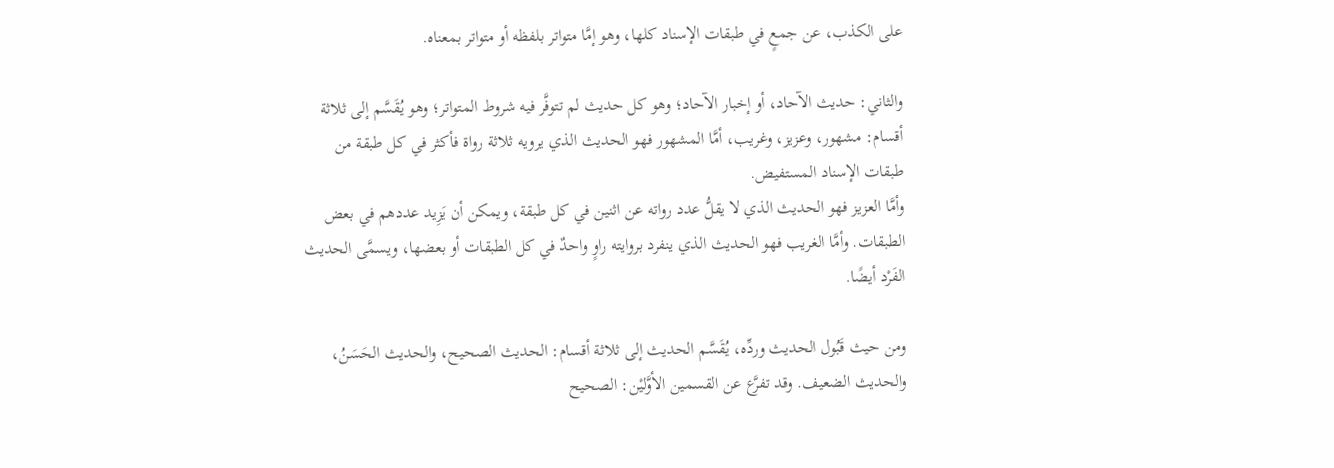على الكذب، عن جمعٍ في طبقات الإسناد كلها، وهو إمَّا متواتر بلفظه أو متواتر بمعناه.

والثاني: حديث الآحاد، أو إخبار الآحاد؛ وهو كل حديث لم تتوفَّر فيه شروط المتواتر؛ وهو يُقَسَّم إلى ثلاثة أقسام: مشهور، وعزيز، وغريب، أمَّا المشهور فهو الحديث الذي يرويه ثلاثة رواة فأكثر في كل طبقة من طبقات الإسناد المستفيض.
وأمَّا العزيز فهو الحديث الذي لا يقلُّ عدد رواته عن اثنين في كل طبقة، ويمكن أن يَزِيد عددهم في بعض الطبقات. وأمَّا الغريب فهو الحديث الذي ينفرد بروايته راوٍ واحدٌ في كل الطبقات أو بعضها، ويسمَّى الحديث الفَرْد أيضًا.

ومن حيث قَبُول الحديث وردِّه، يُقَسَّم الحديث إلى ثلاثة أقسام: الحديث الصحيح، والحديث الحَسَنُ، والحديث الضعيف. وقد تفرَّع عن القسمين الأوَّليْن: الصحيح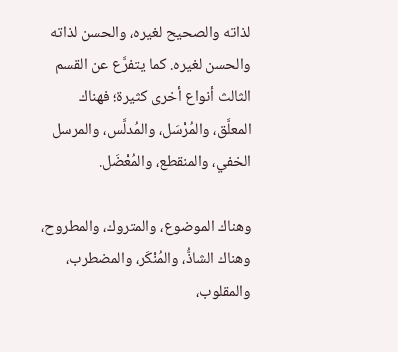لذاته والصحيح لغيره، والحسن لذاته والحسن لغيره. كما يتفرَّع عن القسم الثالث أنواع أخرى كثيرة؛ فهناك المعلَّق، والمُرْسَل، والمُدلَّس، والمرسل الخفي، والمنقطع، والمُعْضَل.

وهناك الموضوع، والمتروك، والمطروح، وهناك الشاذُّ، والمُنْكَر، والمضطرب، والمقلوب،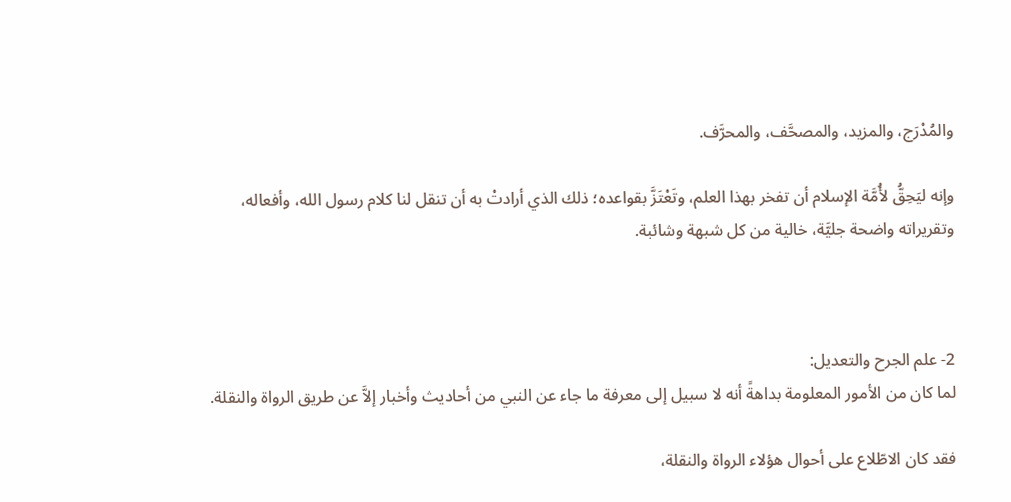والمُدْرَج، والمزيد، والمصحَّف، والمحرَّف.

وإنه ليَحِقُّ لأُمَّة الإسلام أن تفخر بهذا العلم، وتَعْتَزَّ بقواعده؛ ذلك الذي أرادتْ به أن تنقل لنا كلام رسول الله، وأفعاله، وتقريراته واضحة جليَّة، خالية من كل شبهة وشائبة.



2- علم الجرح والتعديل:
لما كان من الأمور المعلومة بداهةً أنه لا سبيل إلى معرفة ما جاء عن النبي من أحاديث وأخبار إلاَّ عن طريق الرواة والنقلة.

فقد كان الاطّلاع على أحوال هؤلاء الرواة والنقلة،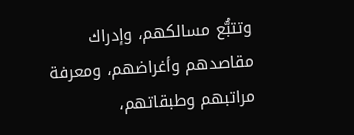وتتبُّع مسالكهم، وإدراك مقاصدهم وأغراضهم، ومعرفة مراتبهم وطبقاتهم،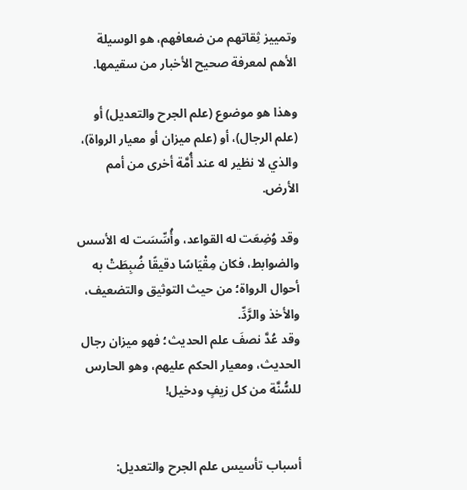وتمييز ثِقاتهم من ضعافهم، هو الوسيلة الأهم لمعرفة صحيح الأخبار من سقيمها.

وهذا هو موضوع (علم الجرح والتعديل) أو (علم الرجال)، أو (علم ميزان أو معيار الرواة)، والذي لا نظير له عند أُمَّة أخرى من أمم الأرض.

وقد وُضِعَت له القواعد، وأُسِّسَت له الأسس والضوابط، فكان مِقْيَاسًا دقيقًا ضُبِطَتْ به أحوال الرواة؛ من حيث التوثيق والتضعيف، والأخذ والرَّدِّ.
وقد عُدَّ نصفَ علم الحديث؛ فهو ميزان رجال الحديث، ومعيار الحكم عليهم، وهو الحارس للسُّنَّة من كل زيفٍ ودخيل!


أسباب تأسيس علم الجرح والتعديل: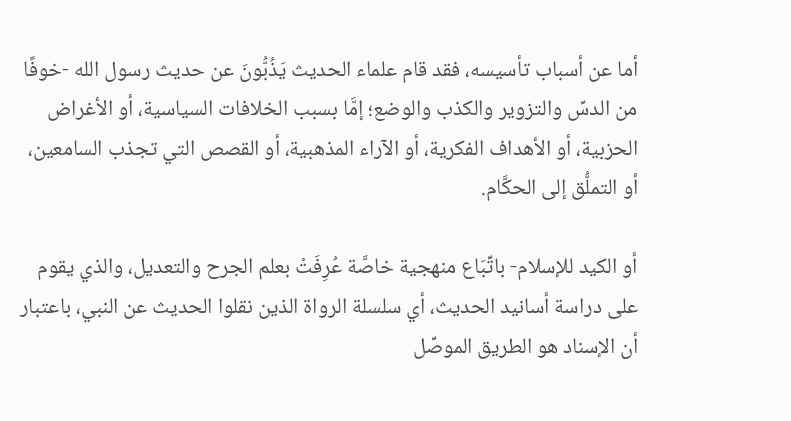أما عن أسباب تأسيسه، فقد قام علماء الحديث يَذُبُّونَ عن حديث رسول الله -خوفًا من الدسِّ والتزوير والكذب والوضع؛ إمَّا بسبب الخلافات السياسية، أو الأغراض الحزبية، أو الأهداف الفكرية، أو الآراء المذهبية، أو القصص التي تجذب السامعين، أو التملُّق إلى الحكَّام.

أو الكيد للإسلام- باتِّبَاع منهجية خاصَّة عُرِفَتْ بعلم الجرح والتعديل، والذي يقوم على دراسة أسانيد الحديث، أي سلسلة الرواة الذين نقلوا الحديث عن النبي، باعتبار أن الإسناد هو الطريق الموصِّل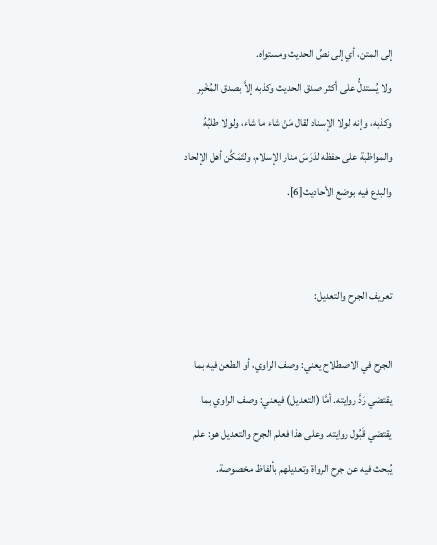إلى المتن، أي إلى نصِّ الحديث ومستواه.
ولا يُستدلُّ على أكثر صدق الحديث وكذبه إلاَّ بصدق المُخْبِر وكذبه، وإنه لولا الإسناد لقال مَنْ شاء ما شاء، ولولا طلبُهُ والمواظبة على حفظه لدَرَسَ منار الإسلام، ولتَمَكَّن أهل الإلحاد والبدع فيه بوضع الأحاديث[6].


تعريف الجرح والتعديل:

الجرح في الاصطلاح يعني: وصف الراوي، أو الطعن فيه بما يقتضي رَدَّ روايته. أمَّا (التعديل) فيعني: وصف الراوي بما يقتضي قَبُول روايته. وعلى هذا فعلم الجرح والتعديل هو: علم يُبحث فيه عن جرح الرواة وتعديلهم بألفاظ مخصوصة.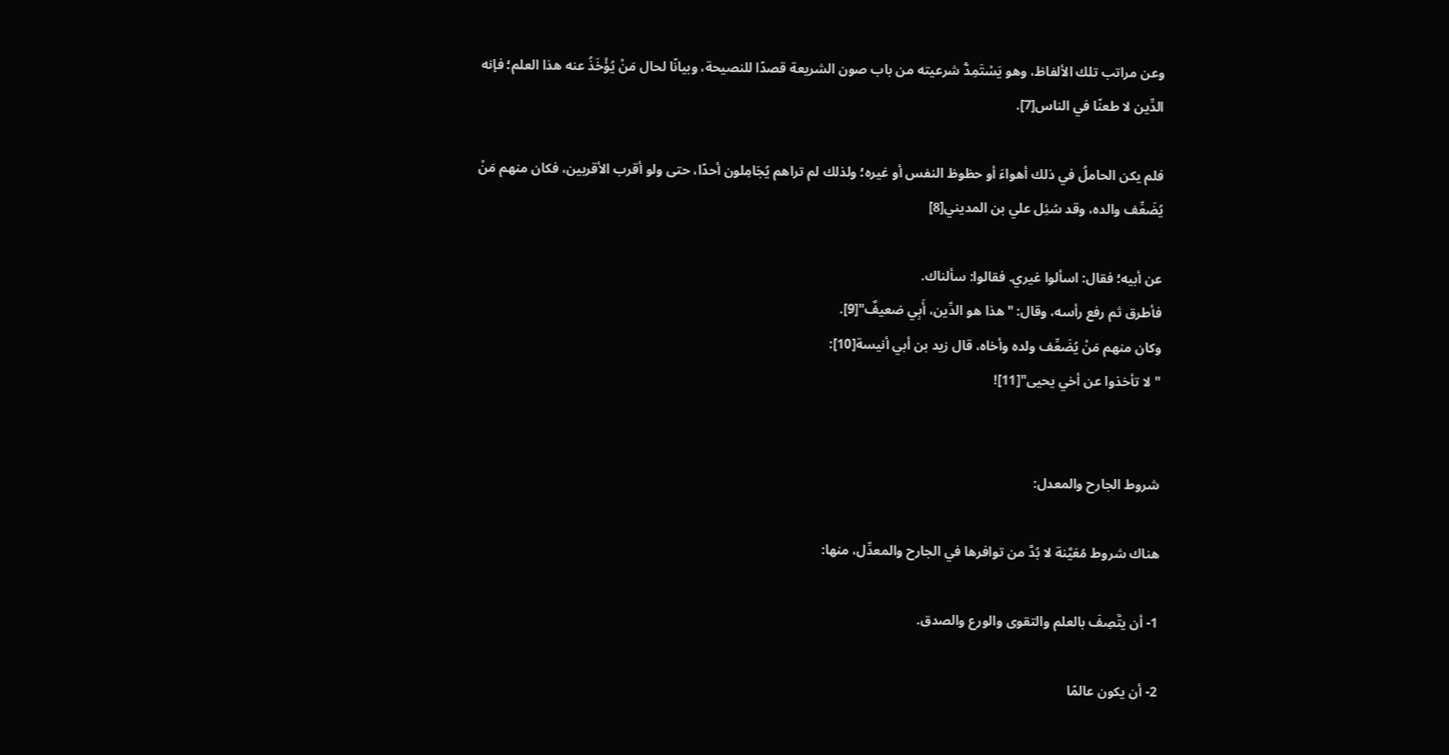وعن مراتب تلك الألفاظ، وهو يَسْتَمِدُّ شرعيته من باب صون الشريعة قصدًا للنصيحة، وبيانًا لحال مَنْ يُؤْخَذُ عنه هذا العلم؛ فإنه الدِّين لا طعنًا في الناس[7].

فلم يكن الحاملُ في ذلك أهواءَ أو حظوظ النفس أو غيره؛ ولذلك لم تراهم يُجَامِلون أحدًا، حتى ولو أقرب الأقربين، فكان منهم مَنْ يُضَعِّف والده، وقد سُئِل علي بن المديني[8]

عن أبيه؛ فقال: اسألوا غيري. فقالوا: سألناك.
فأطرق ثم رفع رأسه، وقال: "هذا هو الدِّين، أَبِي ضعيفٌ"[9].
وكان منهم مَنْ يُضَعِّف ولده وأخاه، قال زيد بن أبي أنيسة[10]:
"لا تأخذوا عن أخي يحيى"[11]!


شروط الجارح والمعدل:

هناك شروط مُعَيَّنة لا بُدَّ من توافرها في الجارح والمعدِّل، منها:

1- أن يتَّصِفَ بالعلم والتقوى والورع والصدق.

2- أن يكون عالمًا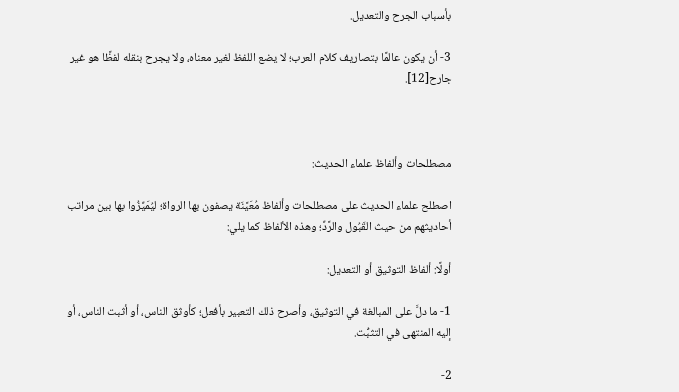بأسباب الجرح والتعديل.

3- أن يكون عالمًا بتصاريف كلام العرب؛ لا يضع اللفظ لغير معناه، ولا يجرح بنقله لفظًا هو غير جارح[12].



مصطلحات وألفاظ علماء الحديث:

اصطلح علماء الحديث على مصطلحات وألفاظ مُعَيَّنَة يصفون بها الرواة؛ ليُمَيِّزُوا بها بين مراتب أحاديثهم من حيث القَبُول والرَّدِّ؛ وهذه الألفاظ كما يلي:

أولًا: ألفاظ التوثيق أو التعديل:

1- ما دلَّ على المبالغة في التوثيق، وأصرح ذلك التعبير بأفعل؛ كأوثق الناس، أو أثبت الناس، أو إليه المنتهى في التثبُّت.

2-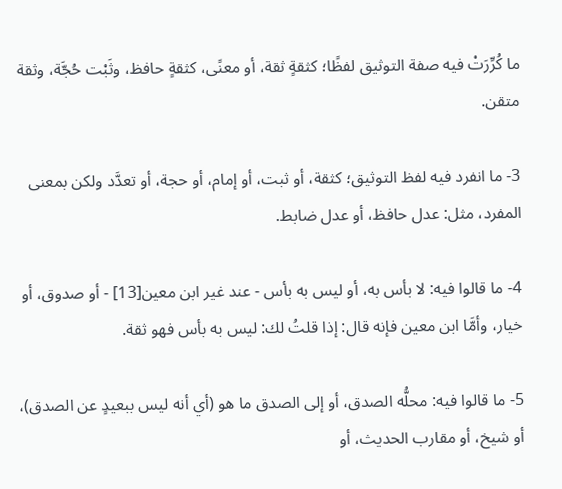ما كُرِّرَتْ فيه صفة التوثيق لفظًا؛ كثقةٍ ثقة، أو معنًى، كثقةٍ حافظ، وثَبْت حُجَّة، وثقة متقن.

3- ما انفرد فيه لفظ التوثيق؛ كثقة، أو ثبت، أو إمام، أو حجة، أو تعدَّد ولكن بمعنى المفرد، مثل: عدل حافظ، أو عدل ضابط.

4- ما قالوا فيه: لا بأس به، أو ليس به بأس - عند غير ابن معين[13] - أو صدوق، أو خيار، وأمَّا ابن معين فإنه قال: إذا قلتُ لك: ليس به بأس فهو ثقة.

5- ما قالوا فيه: محلُّه الصدق، أو إلى الصدق ما هو (أي أنه ليس ببعيدٍ عن الصدق)، أو شيخ، أو مقارب الحديث، أو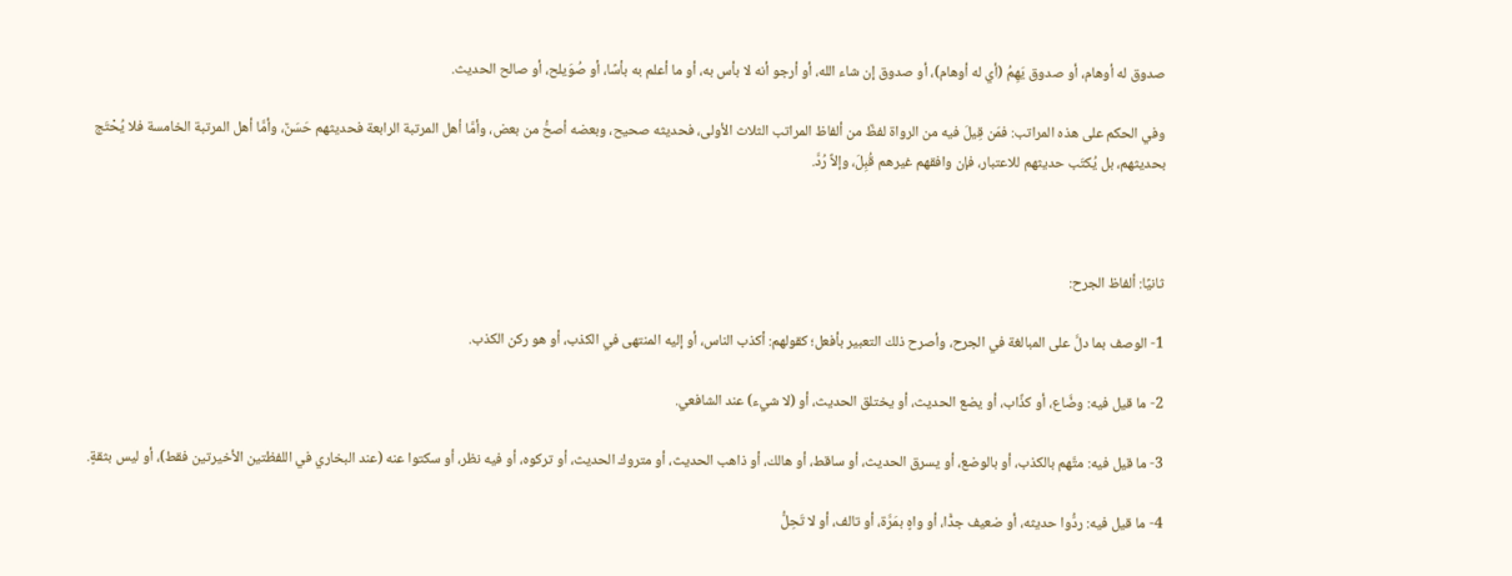صدوق له أوهام، أو صدوق يَهِمُ (أي له أوهام)، أو صدوق إن شاء الله، أو أرجو أنه لا بأس به، أو ما أعلم به بأسًا، أو صُوَيلح، أو صالح الحديث.

وفي الحكم على هذه المراتب: فمَن قِيلَ فيه من الرواة لفظٌ من ألفاظ المراتب الثلاث الأولى، فحديثه صحيح، وبعضه أصحُّ من بعض، وأمَّا أهل المرتبة الرابعة فحديثهم حَسَنٌ، وأمَّا أهل المرتبة الخامسة فلا يُحْتَج بحديثهم، بل يُكتَب حديثهم للاعتبار، فإن وافقهم غيرهم قُبِلَ، وإلاَّ رُدَّ.



ثانيًا: ألفاظ الجرح:

1- الوصف بما دلَّ على المبالغة في الجرح، وأصرح ذلك التعبير بأفعل؛ كقولهم: أكذب الناس، أو إليه المنتهى في الكذب، أو هو ركن الكذب.

2- ما قيل فيه: وضَّاع، أو كذَّاب، أو يضع الحديث، أو يختلق الحديث، أو (لا شيء) عند الشافعي.

3- ما قيل فيه: متَّهم بالكذب، أو بالوضع، أو يسرق الحديث، أو ساقط، أو هالك، أو ذاهب الحديث، أو متروك الحديث، أو تركوه، أو فيه نظر، أو سكتوا عنه (عند البخاري في اللفظتين الأخيرتين فقط)، أو ليس بثقةٍ.

4- ما قيل فيه: ردُّوا حديثه، أو ضعيف جدًّا، أو واهٍ بمَرَّة، أو تالف، أو لا تَحِلُّ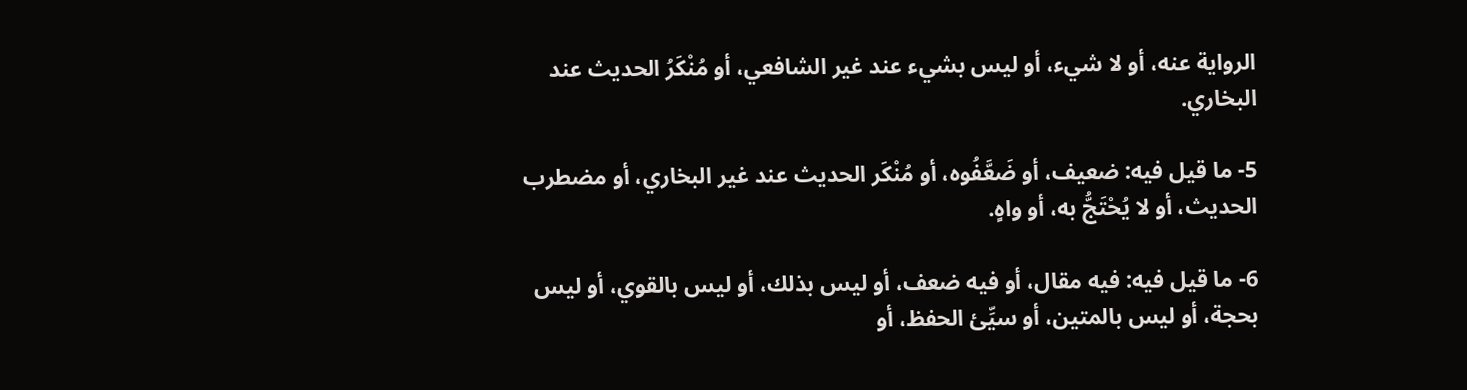الرواية عنه، أو لا شيء، أو ليس بشيء عند غير الشافعي، أو مُنْكَرُ الحديث عند البخاري.

5- ما قيل فيه: ضعيف، أو ضَعَّفُوه، أو مُنْكَر الحديث عند غير البخاري، أو مضطرب الحديث، أو لا يُحْتَجُّ به، أو واهٍ.

6- ما قيل فيه: فيه مقال، أو فيه ضعف، أو ليس بذلك، أو ليس بالقوي، أو ليس بحجة، أو ليس بالمتين، أو سيِّئ الحفظ، أو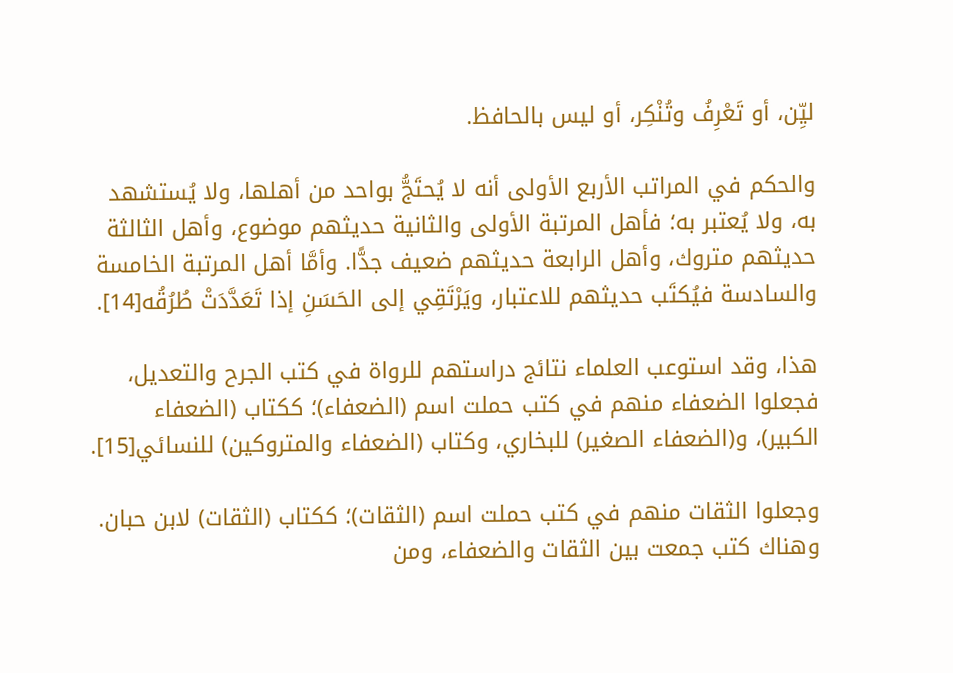ليِّن، أو تَعْرِفُ وتُنْكِر، أو ليس بالحافظ.

والحكم في المراتب الأربع الأولى أنه لا يُحتَجُّ بواحد من أهلها، ولا يُستشهد به، ولا يُعتبر به؛ فأهل المرتبة الأولى والثانية حديثهم موضوع، وأهل الثالثة حديثهم متروك، وأهل الرابعة حديثهم ضعيف جدًّا. وأمَّا أهل المرتبة الخامسة والسادسة فيُكتَب حديثهم للاعتبار، ويَرْتَقِي إلى الحَسَنِ إذا تَعَدَّدَتْ طُرُقُه[14].

هذا، وقد استوعب العلماء نتائج دراستهم للرواة في كتب الجرح والتعديل، فجعلوا الضعفاء منهم في كتب حملت اسم (الضعفاء)؛ ككتاب (الضعفاء الكبير)، و(الضعفاء الصغير) للبخاري، وكتاب (الضعفاء والمتروكين) للنسائي[15].

وجعلوا الثقات منهم في كتب حملت اسم (الثقات)؛ ككتاب (الثقات) لابن حبان. وهناك كتب جمعت بين الثقات والضعفاء، ومن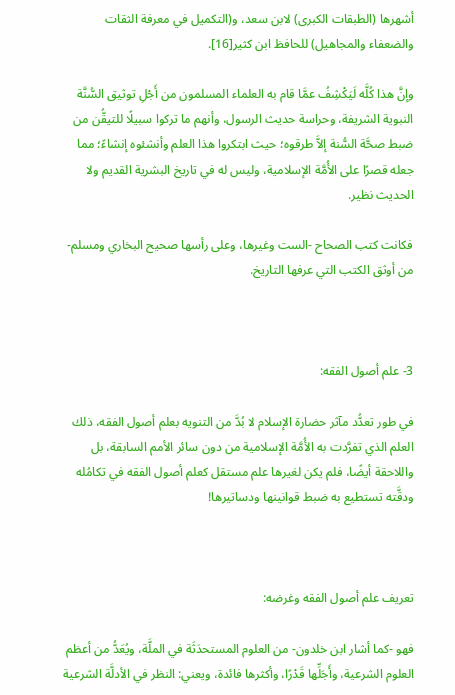أشهرها (الطبقات الكبرى) لابن سعد، و(التكميل في معرفة الثقات والضعفاء والمجاهيل) للحافظ ابن كثير[16].

وإنَّ هذا كُلَّه لَيَكْشِفُ عمَّا قام به العلماء المسلمون من أَجْلِ توثيق السُّنَّة النبوية الشريفة، وحراسة حديث الرسول، وأنهم ما تركوا سبيلًا للتيقُّن من ضبط صحَّة السُّنة إلاَّ طرقوه؛ حيث ابتكروا هذا العلم وأنشئوه إنشاءً؛ مما جعله قصرًا على الأُمَّة الإسلامية، وليس له في تاريخ البشرية القديم ولا الحديث نظير.

فكانت كتب الصحاح -الست وغيرها، وعلى رأسها صحيح البخاري ومسلم- من أوثق الكتب التي عرفها التاريخ.



3- علم أصول الفقه:

في طور تعدُّد مآثر حضارة الإسلام لا بُدَّ من التنويه بعلم أصول الفقه، ذلك العلم الذي تفرَّدت به الأُمَّة الإسلامية من دون سائر الأمم السابقة، بل واللاحقة أيضًا، فلم يكن لغيرها علم مستقل كعلم أصول الفقه في تكامُله ودقَّته تستطيع به ضبط قوانينها ودساتيرها!



تعريف علم أصول الفقه وغرضه:

فهو -كما أشار ابن خلدون- من العلوم المستحدَثَة في الملَّة، ويُعَدُّ من أعظم العلوم الشرعية، وأَجَلِّها قَدْرًا، وأكثرها فائدة، ويعني: النظر في الأدلَّة الشرعية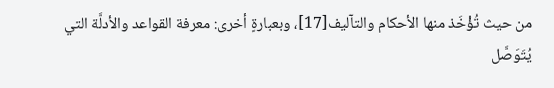من حيث تُؤْخَذ منها الأحكام والتآليف[17]، وبعبارةٍ أخرى: معرفة القواعد والأدلَّة التي يُتَوَصَّل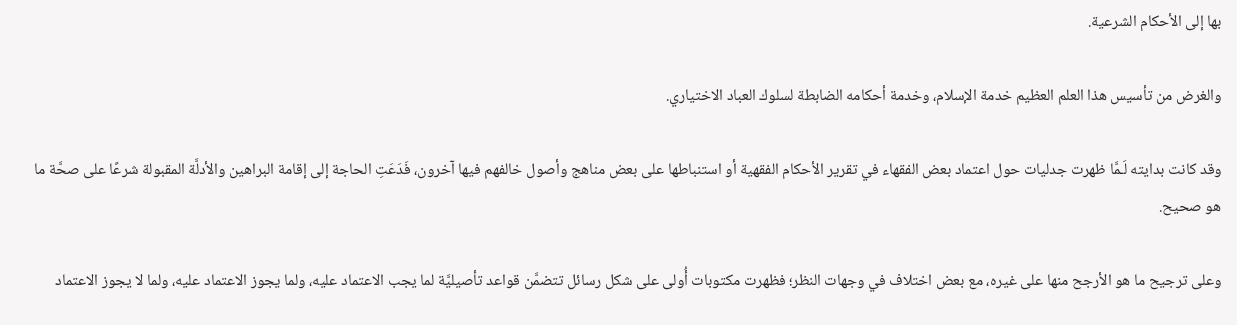بها إلى الأحكام الشرعية.

والغرض من تأسيس هذا العلم العظيم خدمة الإسلام، وخدمة أحكامه الضابطة لسلوك العباد الاختياري.

وقد كانت بدايته لَـمَّا ظهرت جدليات حول اعتماد بعض الفقهاء في تقرير الأحكام الفقهية أو استنباطها على بعض مناهج وأصول خالفهم فيها آخرون، فَدَعَتِ الحاجة إلى إقامة البراهين والأدلَّة المقبولة شرعًا على صحَّة ما هو صحيح.

وعلى ترجيح ما هو الأرجح منها على غيره، مع بعض اختلاف في وجهات النظر؛ فظهرت مكتوبات أُولى على شكل رسائل تتضمَّن قواعد تأصيليَّة لما يجب الاعتماد عليه، ولما يجوز الاعتماد عليه، ولما لا يجوز الاعتماد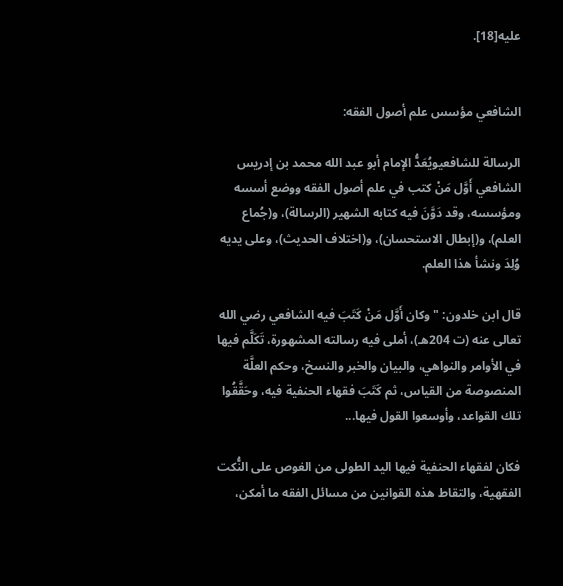عليه[18].


الشافعي مؤسس علم أصول الفقه:

الرسالة للشافعيويُعَدُّ الإمام أبو عبد الله محمد بن إدريس الشافعي أَوَّل مَنْ كتب في علم أصول الفقه ووضع أسسه ومؤسسه، وقد دَوَّنَ فيه كتابه الشهير (الرسالة)، و(جُماع العلم)، و(إبطال الاستحسان)، و(اختلاف الحديث)، وعلى يديه وُلِدَ ونشأ هذا العلم.

قال ابن خلدون: "وكان أَوَّل مَنْ كَتَبَ فيه الشافعي رضي الله تعالى عنه (ت 204هـ)، أملى فيه رسالته المشهورة، تَكَلَّم فيها في الأوامر والنواهي، والبيان والخبر والنسخ، وحكم العلَّة المنصوصة من القياس، ثم كَتَبَ فقهاء الحنفية فيه، وحَقَّقُوا تلك القواعد، وأوسعوا القول فيها...

فكان لفقهاء الحنفية فيها اليد الطولى من الغوص على النُّكت الفقهية، والتقاط هذه القوانين من مسائل الفقه ما أمكن،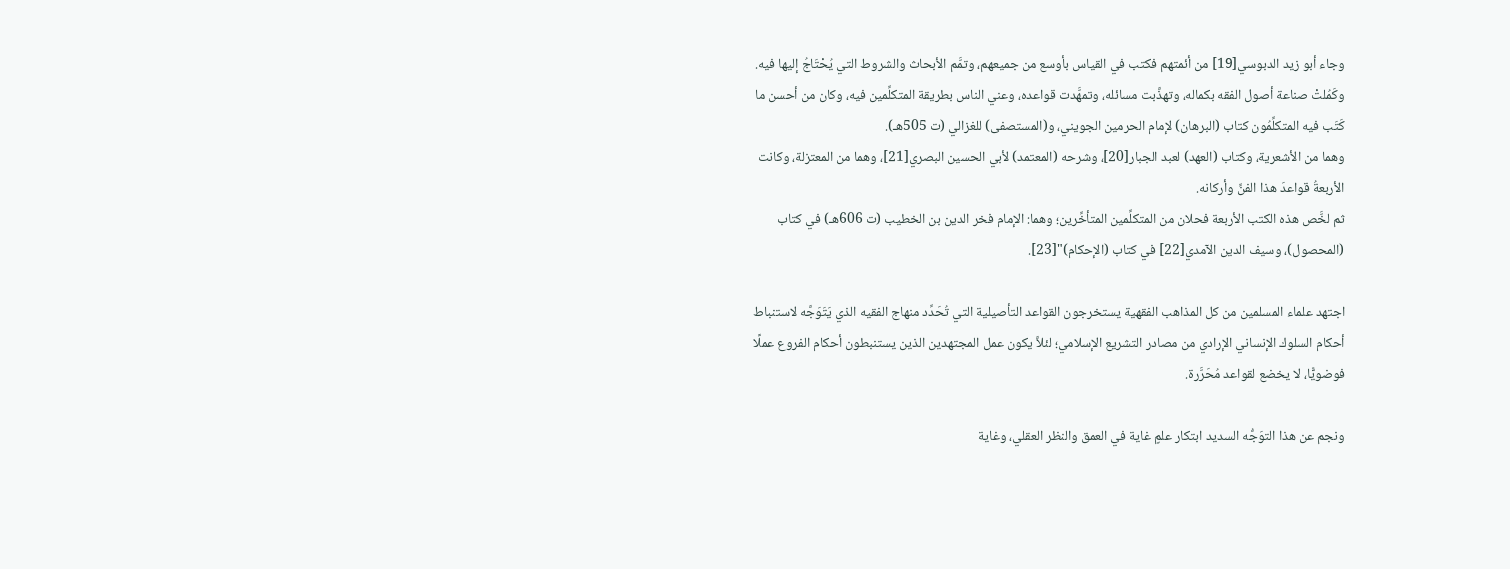وجاء أبو زيد الدبوسي[19] من أئمتهم فكتب في القياس بأوسع من جميعهم، وتمَّم الأبحاث والشروط التي يُحْتَاجُ إليها فيه.
وكَمُلتْ صناعة أصول الفقه بكماله، وتهذَّبت مسائله، وتمهَّدت قواعده، وعني الناس بطريقة المتكلِّمين فيه، وكان من أحسن ما كَتَب فيه المتكلِّمُون كتاب (البرهان) لإمام الحرمين الجويني، و(المستصفى) للغزالي (ت 505هـ).
وهما من الأشعرية، وكتاب (العهد) لعبد الجبار[20]، وشرحه (المعتمد) لأبي الحسين البصري[21]، وهما من المعتزلة، وكانت الأربعةُ قواعدَ هذا الفنِّ وأركانه.
ثم لخَّص هذه الكتب الأربعة فحلان من المتكلِّمين المتأخِّرين؛ وهما: الإمام فخر الدين بن الخطيب (ت 606هـ) في كتاب (المحصول)، وسيف الدين الآمدي[22] في كتاب (الإحكام)"[23].

اجتهد علماء المسلمين من كل المذاهب الفقهية يستخرجون القواعد التأصيلية التي تُحَدِّد منهاج الفقيه الذي يَتَوَجَّه لاستنباط أحكام السلوك الإنساني الإرادي من مصادر التشريع الإسلامي؛ لئلاَّ يكون عمل المجتهدين الذين يستنبطون أحكام الفروع عملًا فوضويًّا، لا يخضع لقواعد مُحَرَّرة.

ونجم عن هذا التوَجُّه السديد ابتكار علمٍ غاية في العمق والنظر العقلي، وغاية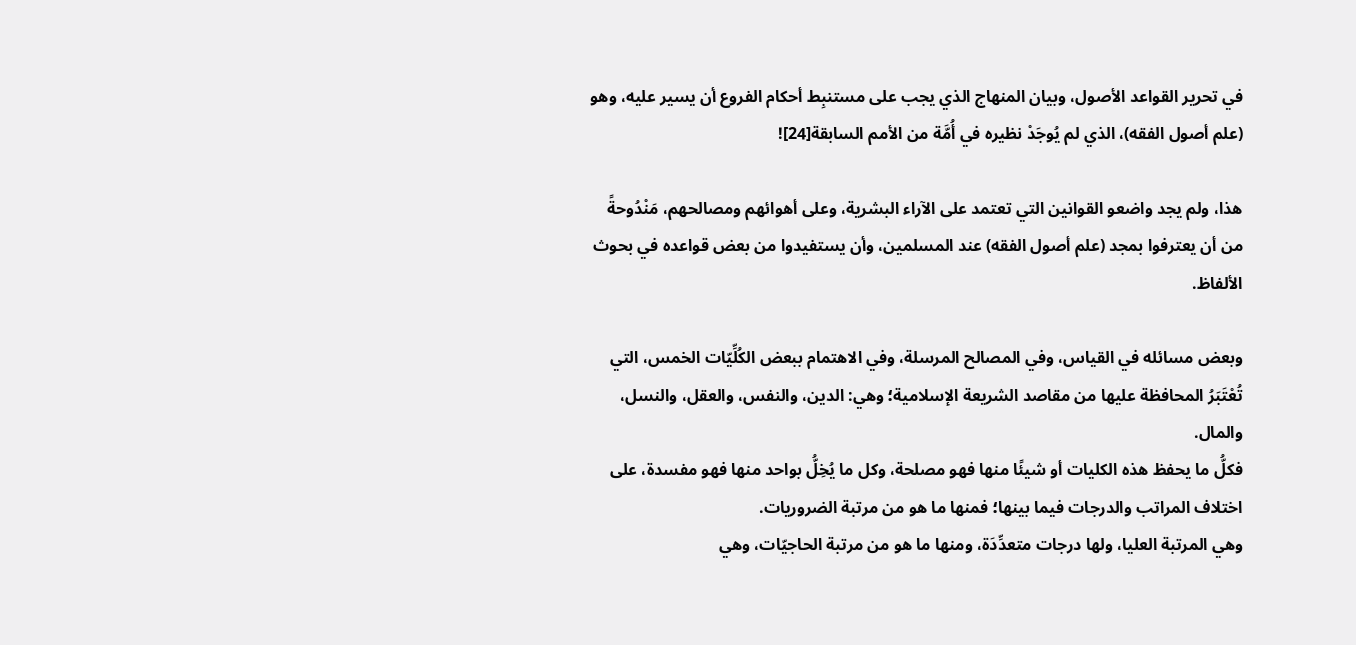في تحرير القواعد الأصول، وبيان المنهاج الذي يجب على مستنبِط أحكام الفروع أن يسير عليه، وهو (علم أصول الفقه)، الذي لم يُوجَدْ نظيره في أُمَّة من الأمم السابقة[24]!

هذا، ولم يجد واضعو القوانين التي تعتمد على الآراء البشرية، وعلى أهوائهم ومصالحهم، مَنْدُوحةً من أن يعترفوا بمجد (علم أصول الفقه) عند المسلمين، وأن يستفيدوا من بعض قواعده في بحوث الألفاظ.

وبعض مسائله في القياس، وفي المصالح المرسلة، وفي الاهتمام ببعض الكُلِّيّات الخمس، التي تُعْتَبَرُ المحافظة عليها من مقاصد الشريعة الإسلامية؛ وهي: الدين، والنفس، والعقل، والنسل، والمال.
فكلُّ ما يحفظ هذه الكليات أو شيئًا منها فهو مصلحة، وكل ما يُخِلُّ بواحد منها فهو مفسدة، على اختلاف المراتب والدرجات فيما بينها؛ فمنها ما هو من مرتبة الضروريات.
وهي المرتبة العليا، ولها درجات متعدِّدَة، ومنها ما هو من مرتبة الحاجيّات، وهي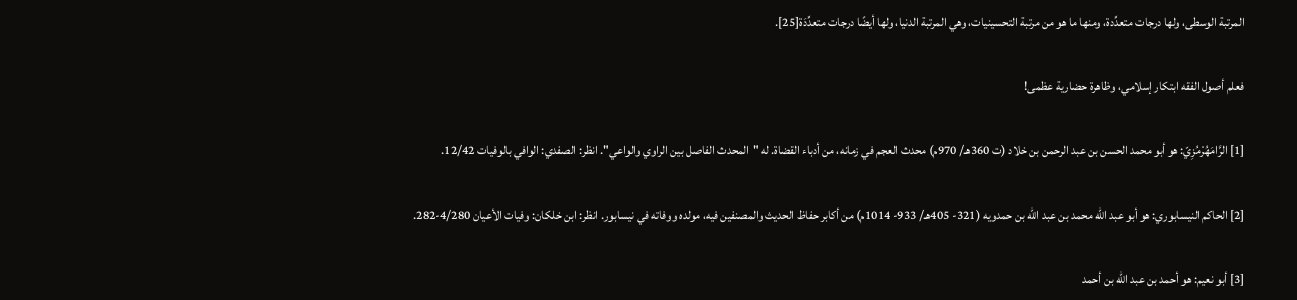المرتبة الوسطى، ولها درجات متعدِّدة، ومنها ما هو من مرتبة التحسينيات، وهي المرتبة الدنيا، ولها أيضًا درجات متعدِّدَة[25].

فعلم أصول الفقه ابتكار إسلامي، وظاهرة حضارية عظمى!

[1] الرَّامَهُرْمُزِيّ: هو أبو محمد الحسن بن عبد الرحمن بن خلاد (ت 360هـ/ 970م) محدث العجم في زمانه، من أدباء القضاة. له "المحدث الفاصل بين الراوي والواعي". انظر: الصفدي: الوافي بالوفيات 12/42.

[2] الحاكم النيسابوري: هو أبو عبد الله محمد بن عبد الله بن حمدويه (321- 405هـ/ 933- 1014م) من أكابر حفاظ الحديث والمصنفين فيه، مولده ووفاته في نيسابور. انظر: ابن خلكان: وفيات الأعيان 4/280-282.

[3] أبو نعيم: هو أحمد بن عبد الله بن أحمد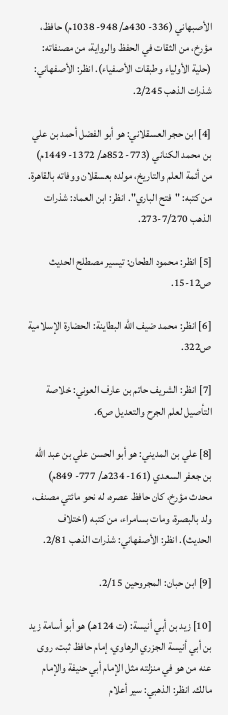الأصبهاني (336- 430هـ/ 948- 1038م) حافظ، مؤرخ، من الثقات في الحفظ والرواية، من مصنفاته: (حلية الأولياء وطبقات الأصفياء). انظر: الأصفهاني: شذرات الذهب 2/245.

[4] ابن حجر العسقلاني: هو أبو الفضل أحمد بن علي بن محمد الكناني (773- 852هـ/ 1372- 1449م) من أئمة العلم والتاريخ، مولده بعسقلان ووفاته بالقاهرة. من كتبه: "فتح الباري". انظر: ابن العماد: شذرات الذهب 7/270-273.

[5] انظر: محمود الطحان: تيسير مصطلح الحديث ص12-15.

[6] انظر: محمد ضيف الله البطاينة: الحضارة الإسلامية ص322.

[7] انظر: الشريف حاتم بن عارف العوني: خلاصة التأصيل لعلم الجرح والتعديل ص6.

[8] علي بن المديني: هو أبو الحسن علي بن عبد الله بن جعفر السعدي (161- 234هـ/ 777- 849م) محدث مؤرخ، كان حافظ عصره، له نحو مائتي مصنف، ولد بالبصرة، ومات بسامراء، من كتبه (اختلاف الحديث). انظر: الأصفهاني: شذرات الذهب 2/81.

[9] ابن حبان: المجروحين 2/15.

[10] زيد بن أبي أنيسة: (ت 124هـ) هو أبو أسامة زيد بن أبي أنيسة الجزري الرهاوي، إمام حافظ ثبت، روى عنه من هو في منزلته مثل الإمام أبي حنيفة والإمام مالك. انظر: الذهبي: سير أعلام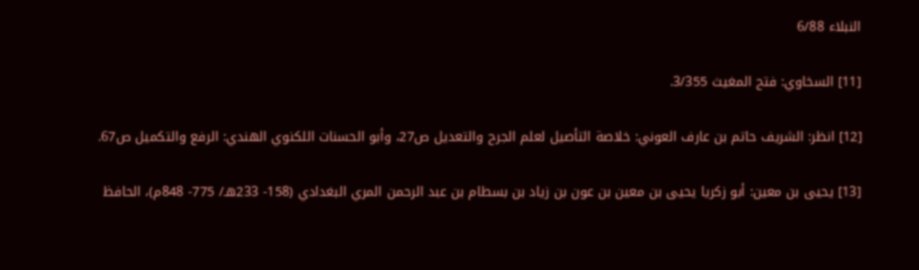النبلاء 6/88

[11] السخاوي: فتح المغيث 3/355.

[12] انظر: الشريف حاتم بن عارف العوني: خلاصة التأصيل لعلم الجرح والتعديل ص27، وأبو الحسنات اللكنوي الهندي: الرفع والتكميل ص67.

[13] يحيى بن معين: أبو زكريا يحيى بن معين بن عون بن زياد بن بسطام بن عبد الرحمن المري البغدادي (158- 233هـ/ 775- 848م)، الحافظ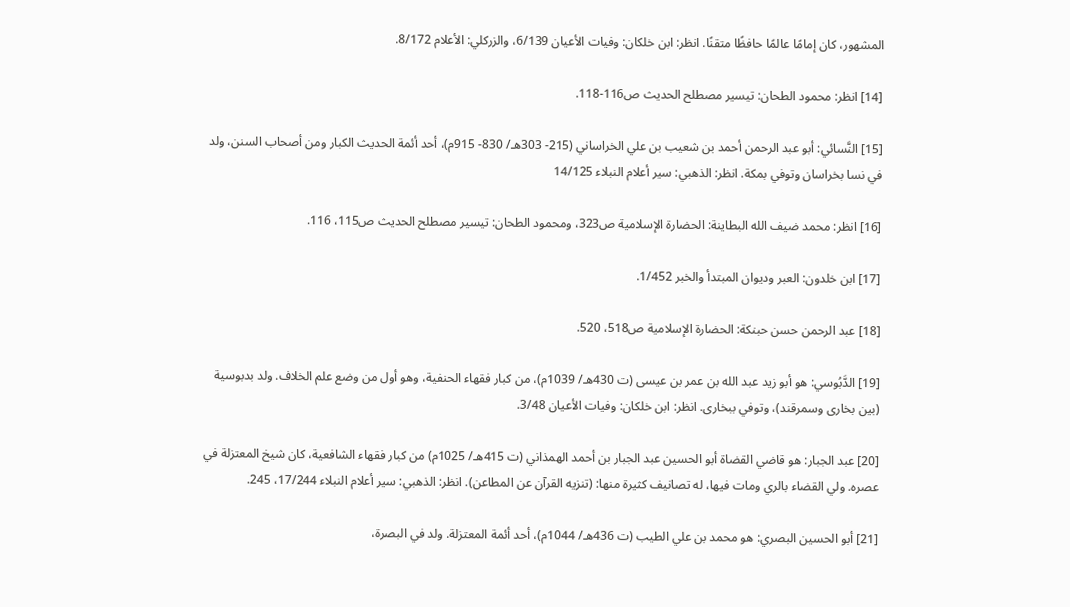المشهور، كان إمامًا عالمًا حافظًا متقنًا. انظر: ابن خلكان: وفيات الأعيان 6/139، والزركلي: الأعلام 8/172.

[14] انظر: محمود الطحان: تيسير مصطلح الحديث ص116-118.

[15] النَّسائي: أبو عبد الرحمن أحمد بن شعيب بن علي الخراساني (215- 303هـ/ 830- 915م)، أحد أئمة الحديث الكبار ومن أصحاب السنن، ولد في نسا بخراسان وتوفي بمكة. انظر: الذهبي: سير أعلام النبلاء 14/125

[16] انظر: محمد ضيف الله البطاينة: الحضارة الإسلامية ص323، ومحمود الطحان: تيسير مصطلح الحديث ص115، 116.

[17] ابن خلدون: العبر وديوان المبتدأ والخبر 1/452.

[18] عبد الرحمن حسن حبنكة: الحضارة الإسلامية ص518، 520.

[19] الدَّبُوسي: هو أبو زيد عبد الله بن عمر بن عيسى (ت 430هـ/ 1039م)، من كبار فقهاء الحنفية، وهو أول من وضع علم الخلاف. ولد بدبوسية (بين بخارى وسمرقند)، وتوفي ببخارى. انظر: ابن خلكان: وفيات الأعيان 3/48.

[20] عبد الجبار: هو قاضي القضاة أبو الحسين عبد الجبار بن أحمد الهمذاني (ت 415هـ/ 1025م) من كبار فقهاء الشافعية، كان شيخ المعتزلة في عصره. ولي القضاء بالري ومات فيها، له تصانيف كثيرة منها: (تنزيه القرآن عن المطاعن). انظر: الذهبي: سير أعلام النبلاء 17/244، 245.

[21] أبو الحسين البصري: هو محمد بن علي الطيب (ت 436هـ/ 1044م)، أحد أئمة المعتزلة. ولد في البصرة،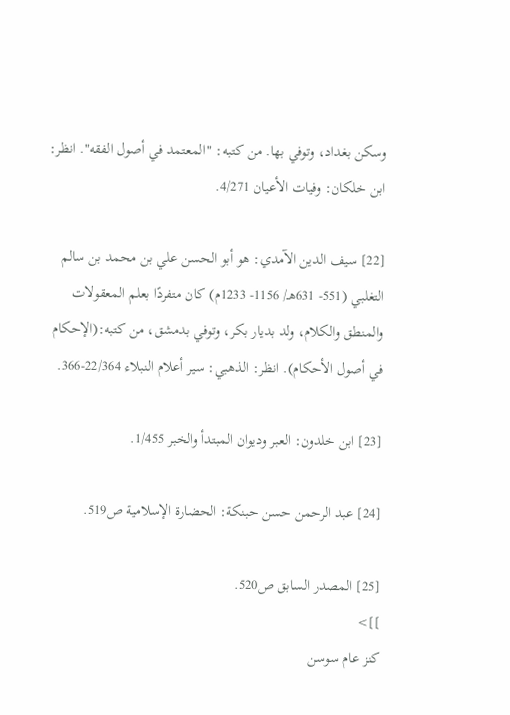وسكن بغداد، وتوفي بها. من كتبه: "المعتمد في أصول الفقه". انظر: ابن خلكان: وفيات الأعيان 4/271.

[22] سيف الدين الآمدي: هو أبو الحسن علي بن محمد بن سالم التغلبي (551- 631هـ/ 1156- 1233م) كان متفردًا بعلم المعقولات والمنطق والكلام، ولد بديار بكر، وتوفي بدمشق، من كتبه:(الإحكام في أصول الأحكام). انظر: الذهبي: سير أعلام النبلاء 22/364-366.

[23] ابن خلدون: العبر وديوان المبتدأ والخبر 1/455.

[24] عبد الرحمن حسن حبنكة: الحضارة الإسلامية ص519.

[25] المصدر السابق ص520.
]]>
كنز عام سوسن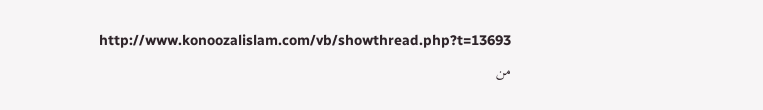http://www.konoozalislam.com/vb/showthread.php?t=13693
من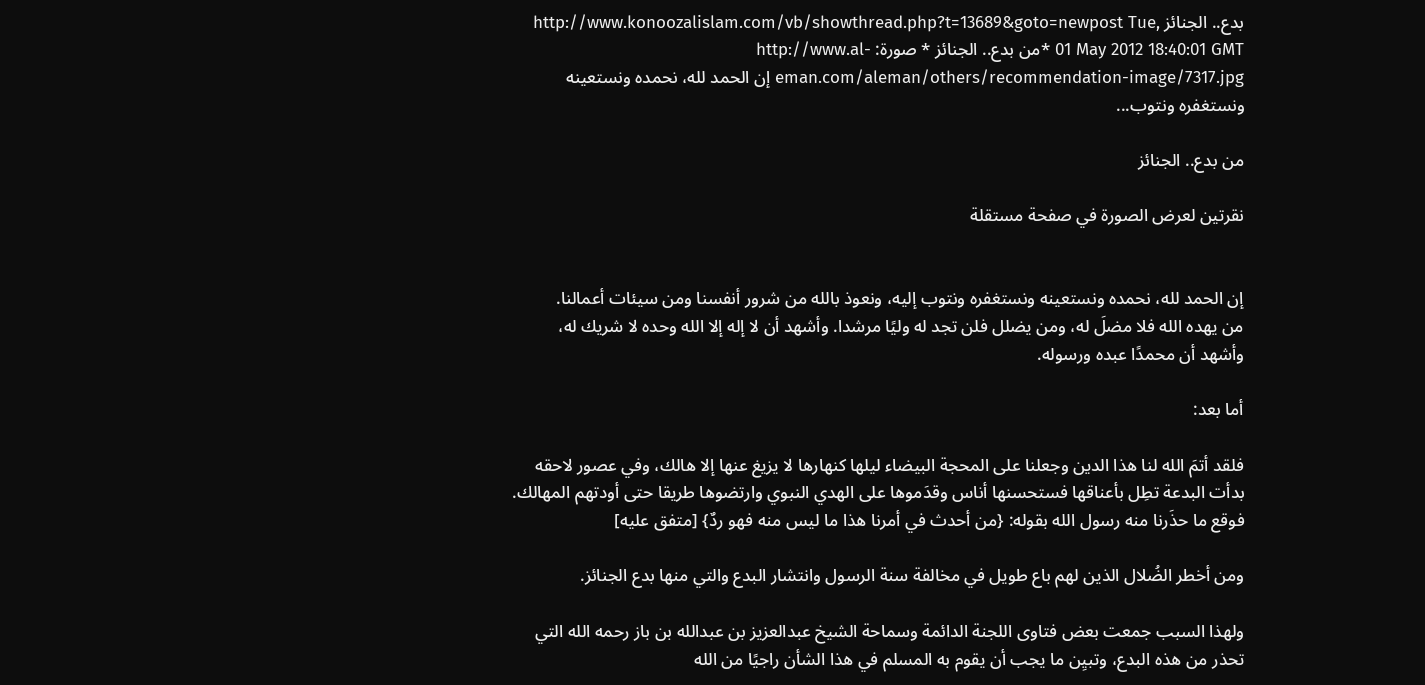بدع.. الجنائز http://www.konoozalislam.com/vb/showthread.php?t=13689&goto=newpost Tue, 01 May 2012 18:40:01 GMT *من بدع.. الجنائز * صورة: http://www.al-eman.com/aleman/others/recommendation-image/7317.jpg إن الحمد لله، نحمده ونستعينه ونستغفره ونتوب...

من بدع.. الجنائز

نقرتين لعرض الصورة في صفحة مستقلة


إن الحمد لله، نحمده ونستعينه ونستغفره ونتوب إليه، ونعوذ بالله من شرور أنفسنا ومن سيئات أعمالنا.
من يهده الله فلا مضلَ له، ومن يضلل فلن تجد له وليًا مرشدا. وأشهد أن لا إله إلا الله وحده لا شريك له، وأشهد أن محمدًا عبده ورسوله.

أما بعد:

فلقد أتمَ الله لنا هذا الدين وجعلنا على المحجة البيضاء ليلها كنهارها لا يزيغ عنها إلا هالك، وفي عصور لاحقه بدأت البدعة تطِل بأعناقها فستحسنها أناس وقدَموها على الهدي النبوي وارتضوها طريقا حتى أودتهم المهالك. فوقع ما حذَرنا منه رسول الله بقوله: {من أحدث في أمرنا هذا ما ليس منه فهو ردٌ} [متفق عليه]

ومن أخطر الضُلال الذين لهم باع طويل في مخالفة سنة الرسول وانتشار البدع والتي منها بدع الجنائز.

ولهذا السبب جمعت بعض فتاوى اللجنة الدائمة وسماحة الشيخ عبدالعزيز بن عبدالله بن باز رحمه الله التي تحذر من هذه البدع، وتبيِن ما يجب أن يقوم به المسلم في هذا الشأن راجيًا من الله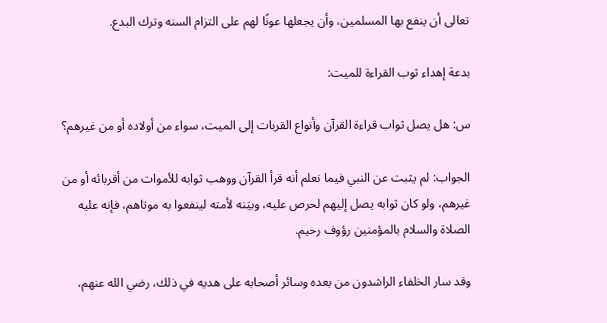تعالى أن ينفع بها المسلمين، وأن يجعلها عونًا لهم على التزام السنه وترك البدع.

بدعة إهداء ثوب القراءة للميت:

س: هل يصل ثواب قراءة القرآن وأنواع القربات إلى الميت، سواء من أولاده أو من غيرهم؟

الجواب: لم يثبت عن النبي فيما نعلم أنه قرأ القرآن ووهب ثوابه للأموات من أقربائه أو من غيرهم، ولو كان ثوابه يصل إليهم لحرص عليه، وبيَنه لأمته لينفعوا به موتاهم، فإنه عليه الصلاة والسلام بالمؤمنين رؤوف رحيم.

وقد سار الخلفاء الراشدون من بعده وسائر أصحابه على هديه في ذلك، رضي الله عنهم،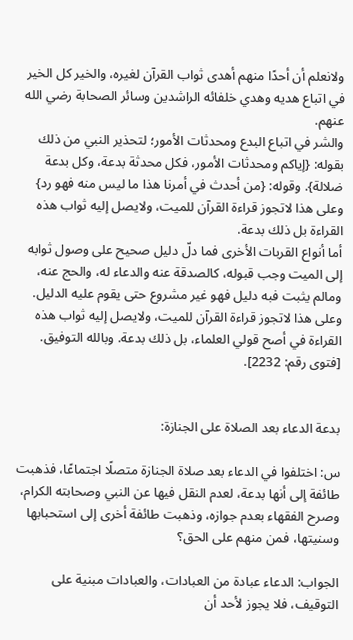ولانعلم أن أحدًا منهم أهدى ثواب القرآن لغيره، والخير كل الخير في اتباع هديه وهدي خلفائه الراشدين وسائر الصحابة رضي الله عنهم.
والشر في اتباع البدع ومحدثات الأمور؛ لتحذير النبي من ذلك بقوله: {إياكم ومحدثات الأمور، فكل محدثة بدعة، وكل بدعة ضلالة}. وقوله: {من أحدث في أمرنا هذا ما ليس منه فهو رد} وعلى هذا لاتجوز قراءة القرآن للميت، ولايصل إليه ثواب هذه القراءة بل ذلك بدعة.
أما أنواع القربات الأخرى فما دلّ دليل صحيح على وصول ثوابه إلى الميت وجب قبوله، كالصدقة عنه والدعاء له، والحج عنه، ومالم يثبت فبه دليل فهو غير مشروع حتى يقوم عليه الدليل.
وعلى هذا لاتجوز قراءة القرآن للميت، ولايصل إليه ثواب هذه القراءة في أصح قولي العلماء، بل ذلك بدعة. وبالله التوفيق. [فتوى رقم: 2232].


بدعة الدعاء بعد الصلاة على الجنازة:

س: اختلفوا في الدعاء بعد صلاة الجنازة متصلًا اجتماعًا، فذهبت طائفة إلى أنها بدعة، لعدم النقل فيها عن النبي وصحابته الكرام، وصرح الفقهاء بعدم جوازه، وذهبت طائفة أخرى إلى استحبابها وسنيتها، فمن منهم على الحق؟

الجواب: الدعاء عبادة من العبادات، والعبادات مبنية على التوقيف، فلا يجوز لأحد أن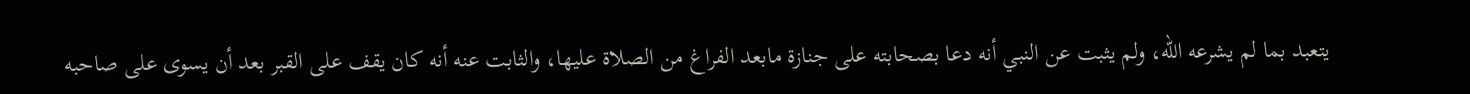يتعبد بما لم يشرعه الله، ولم يثبت عن النبي أنه دعا بصحابته على جنازة مابعد الفراغ من الصلاة عليها، والثابت عنه أنه كان يقف على القبر بعد أن يسوى على صاحبه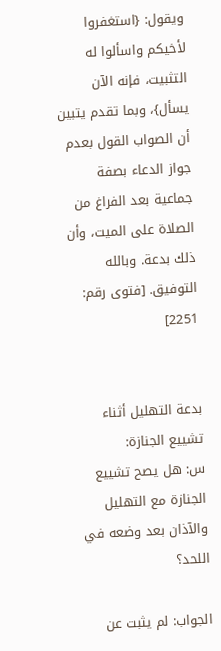ويقول: {استغفروا لأخيكم واسألوا له التثبيت، فإنه الآن يسأل}، وبما تقدم يتبين أن الصواب القول بعدم جواز الدعاء بصفة جماعية بعد الفراغ من الصلاة على الميت، وأن ذلك بدعة. وبالله التوفيق. [فتوى رقم: 2251]


بدعة التهليل أثناء تشييع الجنازة:
س: هل يصح تشييع الجنازة مع التهليل والآذان بعد وضعه في اللحد؟

الجواب: لم يثبت عن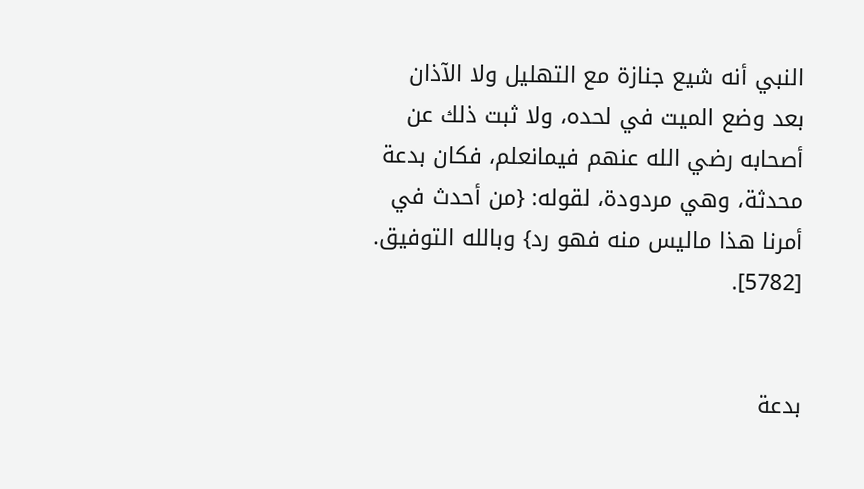النبي أنه شيع جنازة مع التهليل ولا الآذان بعد وضع الميت في لحده، ولا ثبت ذلك عن أصحابه رضي الله عنهم فيمانعلم، فكان بدعة محدثة، وهي مردودة، لقوله: {من أحدث في أمرنا هذا ماليس منه فهو رد} وبالله التوفيق. [5782].


بدعة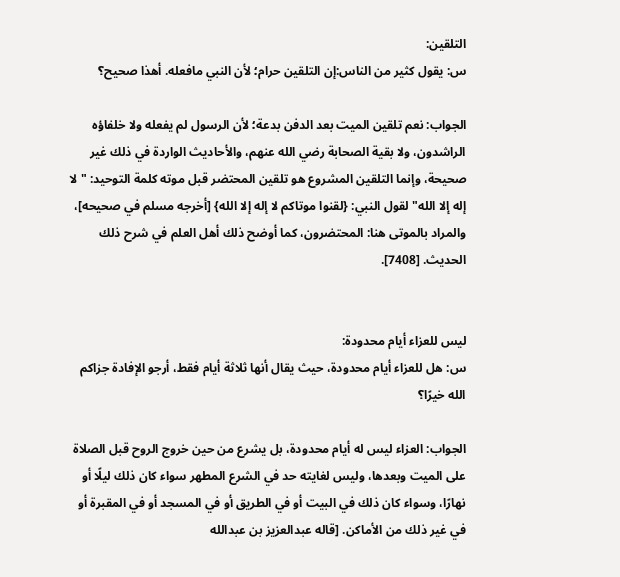التلقين:
س: يقول كثير من الناس:إن التلقين حرام؛ لأن النبي مافعله. أهذا صحيح؟

الجواب: نعم تلقين الميت بعد الدفن بدعة؛ لأن الرسول لم يفعله ولا خلفاؤه الراشدون، ولا بقية الصحابة رضي الله عنهم، والأحاديث الواردة في ذلك غير صحيحة، وإنما التلقين المشروع هو تلقين المحتضر قبل موته كلمة التوحيد: "لا إله إلا الله" لقول النبي: {لقنوا موتاكم لا إله إلا الله} [أخرجه مسلم في صحيحه]، والمراد بالموتى هنا: المحتضرون، كما أوضح ذلك أهل العلم في شرح ذلك الحديث. [7408].


ليس للعزاء أيام محدودة:
س: هل للعزاء أيام محدودة، حيث يقال أنها ثلاثة أيام فقط، أرجو الإفادة جزاكم الله خيرًا؟

الجواب: العزاء ليس له أيام محدودة، بل يشرع من حين خروج الروح قبل الصلاة على الميت وبعدها، وليس لغايته حد في الشرع المطهر سواء كان ذلك ليلًا أو نهارًا، وسواء كان ذلك في البيت أو في الطريق أو في المسجد أو في المقبرة أو في غير ذلك من الأماكن. [قاله عبدالعزيز بن عبدالله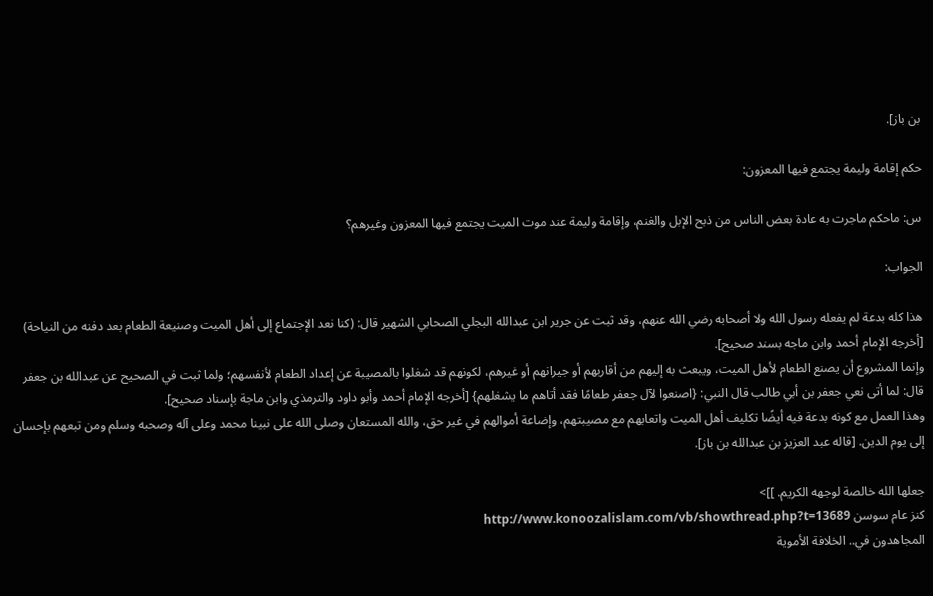بن باز].

حكم إقامة وليمة يجتمع فيها المعزون:

س: ماحكم ماجرت به عادة بعض الناس من ذبح الإبل والغنم، وإقامة وليمة عند موت الميت يجتمع فيها المعزون وغيرهم؟

الجواب:

هذا كله بدعة لم يفعله رسول الله ولا أصحابه رضي الله عنهم، وقد ثبت عن جرير ابن عبدالله البجلي الصحابي الشهير قال: (كنا نعد الإجتماع إلى أهل الميت وصنيعة الطعام بعد دفنه من النياحة) [أخرجه الإمام أحمد وابن ماجه بسند صحيح].
وإنما المشروع أن يصنع الطعام لأهل الميت، ويبعث به إليهم من أقاربهم أو جيرانهم أو غيرهم، لكونهم قد شغلوا بالمصيبة عن إعداد الطعام لأنفسهم؛ ولما ثبت في الصحيح عن عبدالله بن جعفر قال: لما أتى نعي جعفر بن أبي طالب قال النبي: {اصنعوا لآل جعفر طعامًا فقد أتاهم ما يشغلهم} [أخرجه الإمام أحمد وأبو داود والترمذي وابن ماجة بإسناد صحيح].
وهذا العمل مع كونه بدعة فيه أيضًا تكليف أهل الميت واتعابهم مع مصيبتهم، وإضاعة أموالهم في غير حق، والله المستعان وصلى الله على نبينا محمد وعلى آله وصحبه وسلم ومن تبعهم بإحسان إلى يوم الدين. [قاله عبد العزيز بن عبدالله بن باز].

جعلها الله خالصة لوجهه الكريم. ]]>
كنز عام سوسن http://www.konoozalislam.com/vb/showthread.php?t=13689
المجاهدون في.. الخلافة الأموية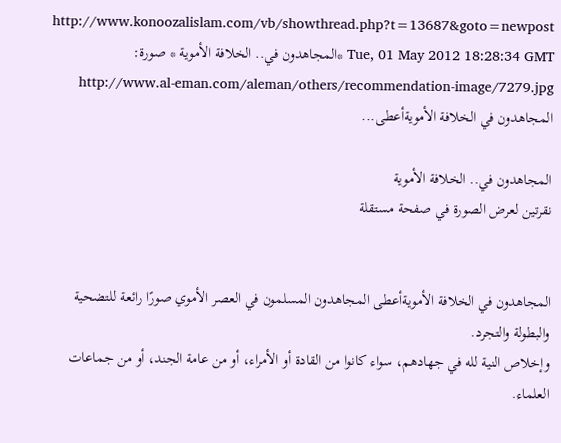http://www.konoozalislam.com/vb/showthread.php?t=13687&goto=newpost Tue, 01 May 2012 18:28:34 GMT *المجاهدون في.. الخلافة الأموية * صورة: http://www.al-eman.com/aleman/others/recommendation-image/7279.jpg المجاهدون في الخلافة الأمويةأعطى...

المجاهدون في.. الخلافة الأموية
نقرتين لعرض الصورة في صفحة مستقلة


المجاهدون في الخلافة الأمويةأعطى المجاهدون المسلمون في العصر الأموي صورًا رائعة للتضحية والبطولة والتجرد.
وإخلاص النية لله في جهادهم، سواء كانوا من القادة أو الأمراء، أو من عامة الجند، أو من جماعات العلماء.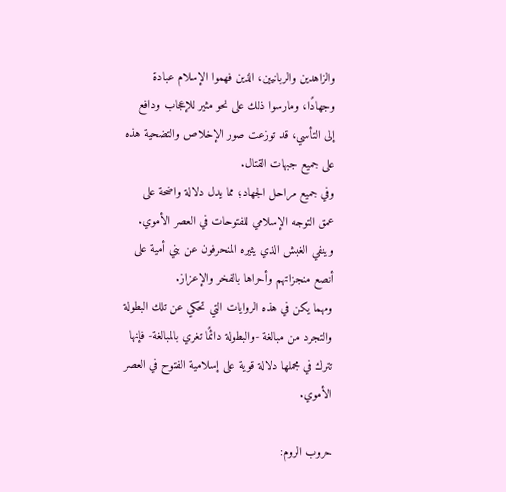والزاهدين والربانيين، الذين فهموا الإسلام عبادة وجهادًا، ومارسوا ذلك على نحو مثير للإعجاب ودافع إلى التأسي، قد توزعت صور الإخلاص والتضحية هذه على جميع جبهات القتال.
وفي جميع مراحل الجهاد؛ مما يدل دلالة واضحة على عمق التوجه الإسلامي للفتوحات في العصر الأموي.
وينفي الغبش الذي يثيره المنحرفون عن بني أمية على أنصع منجزاتهم وأحراها بالفخر والإعزاز.
ومهما يكن في هذه الروايات التي تحكي عن تلك البطولة والتجرد من مبالغة -والبطولة دائمًا تغري بالمبالغة- فإنها تترك في مجملها دلالة قوية على إسلامية الفتوح في العصر الأموي.

حروب الروم: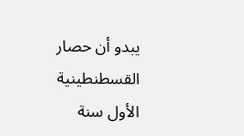يبدو أن حصار القسطنطينية الأول سنة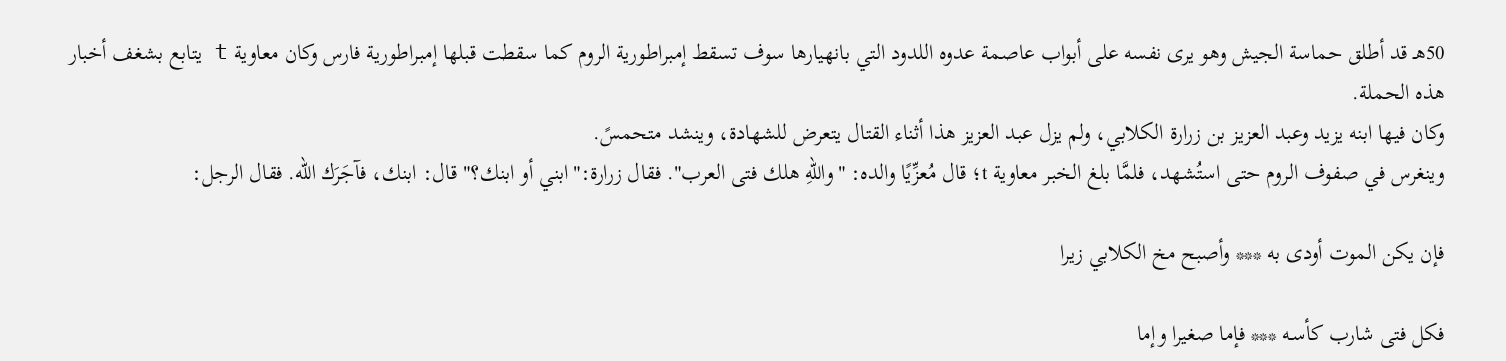50هـ قد أطلق حماسة الجيش وهو يرى نفسه على أبواب عاصمة عدوه اللدود التي بانهيارها سوف تسقط إمبراطورية الروم كما سقطت قبلها إمبراطورية فارس وكان معاوية t يتابع بشغف أخبار هذه الحملة.
وكان فيها ابنه يزيد وعبد العزيز بن زرارة الكلابي، ولم يزل عبد العزيز هذا أثناء القتال يتعرض للشهادة، وينشد متحمسً.
وينغرس في صفوف الروم حتى استُشهد، فلمَّا بلغ الخبر معاوية t؛ قال مُعزِّيًا والده: "واللهِ هلك فتى العرب". فقال زرارة:"ابني أو ابنك؟" قال: ابنك، فآجَرَك الله. فقال الرجل:

فإن يكن الموت أودى به *** وأصبح مخ الكلابي زيرا

فكل فتى شارب كأسـه *** فإما صغيرا وإما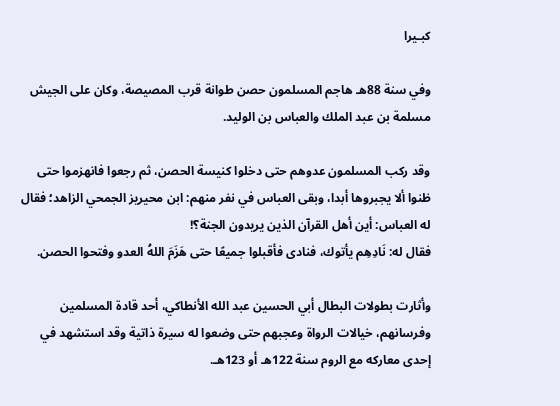كبـيرا

وفي سنة 88هـ هاجم المسلمون حصن طوانة قرب المصيصة، وكان على الجيش مسلمة بن عبد الملك والعباس بن الوليد.

وقد ركب المسلمون عدوهم حتى دخلوا كنيسة الحصن، ثم رجعوا فانهزموا حتى ظنوا ألا يجبروها أبدا، وبقى العباس في نفر منهم: ابن محيريز الجمحي الزاهد؛ فقال له العباس: أين أهل القرآن الذين يريدون الجنة؟!
فقال له: نَادِهِم يأتوك، فنادى فأقبلوا جميعًا حتى هَزَمَ اللهُ العدو وفتحوا الحصن.

وأثارت بطولات البطال أبي الحسين عبد الله الأنطاكي، أحد قادة المسلمين وفرسانهم، خيالات الرواة وعجبهم حتى وضعوا له سيرة ذاتية وقد استشهد في إحدى معاركه مع الروم سنة 122هـ أو 123هـ.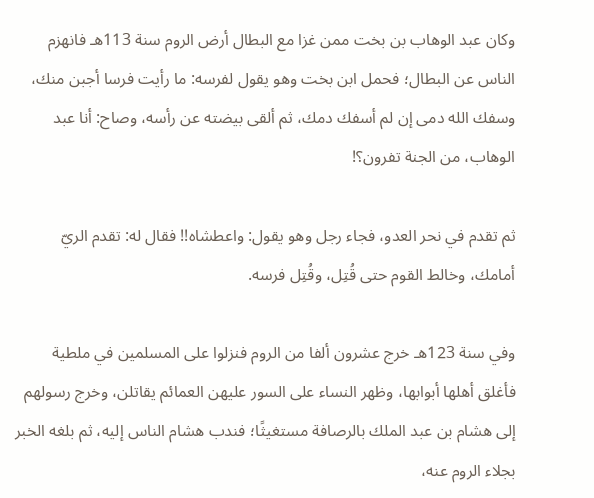وكان عبد الوهاب بن بخت ممن غزا مع البطال أرض الروم سنة 113هـ فانهزم الناس عن البطال؛ فحمل ابن بخت وهو يقول لفرسه: ما رأيت فرسا أجبن منك، وسفك الله دمى إن لم أسفك دمك، ثم ألقى بيضته عن رأسه، وصاح: أنا عبد الوهاب، من الجنة تفرون؟!

ثم تقدم في نحر العدو، فجاء رجل وهو يقول: واعطشاه!! فقال له: تقدم الريّ أمامك، وخالط القوم حتى قُتِل، وقُتِل فرسه.

وفي سنة 123هـ خرج عشرون ألفا من الروم فنزلوا على المسلمين في ملطية فأغلق أهلها أبوابها، وظهر النساء على السور عليهن العمائم يقاتلن، وخرج رسولهم إلى هشام بن عبد الملك بالرصافة مستغيثًا؛ فندب هشام الناس إليه، ثم بلغه الخبر بجلاء الروم عنه،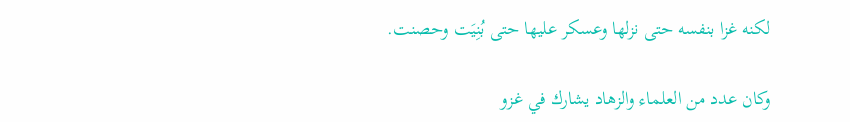لكنه غزا بنفسه حتى نزلها وعسكر عليها حتى بُنِيَت وحصنت.

وكان عدد من العلماء والزهاد يشارك في غزو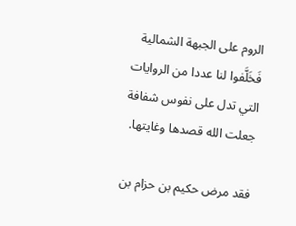الروم على الجبهة الشمالية فَخَلَّفوا لنا عددا من الروايات التي تدل على نفوس شفافة جعلت الله قصدها وغايتها.

فقد مرض حكيم بن حزام بن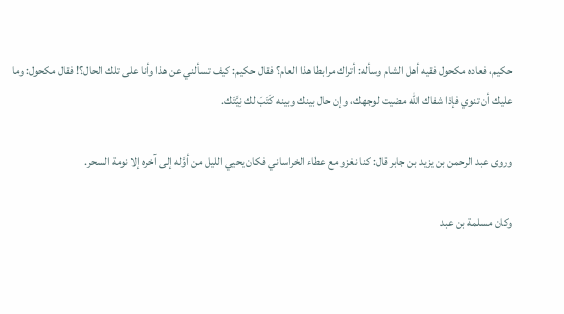حكيم، فعاده مكحول فقيه أهل الشام وسأله: أتراك مرابطا هذا العام؟ فقال حكيم: كيف تسألني عن هذا وأنا على تلك الحال؟! فقال مكحول: وما عليك أن تنوي فإذا شفاك الله مضيت لوجهك، وإن حال بينك وبينه كَتَبَ لك نِيَّتَك.

وروى عبد الرحمن بن يزيد بن جابر قال: كنا نغزو مع عطاء الخراساني فكان يحيي الليل من أوَّله إلى آخره إلا نومة السحر.

وكان مسلمة بن عبد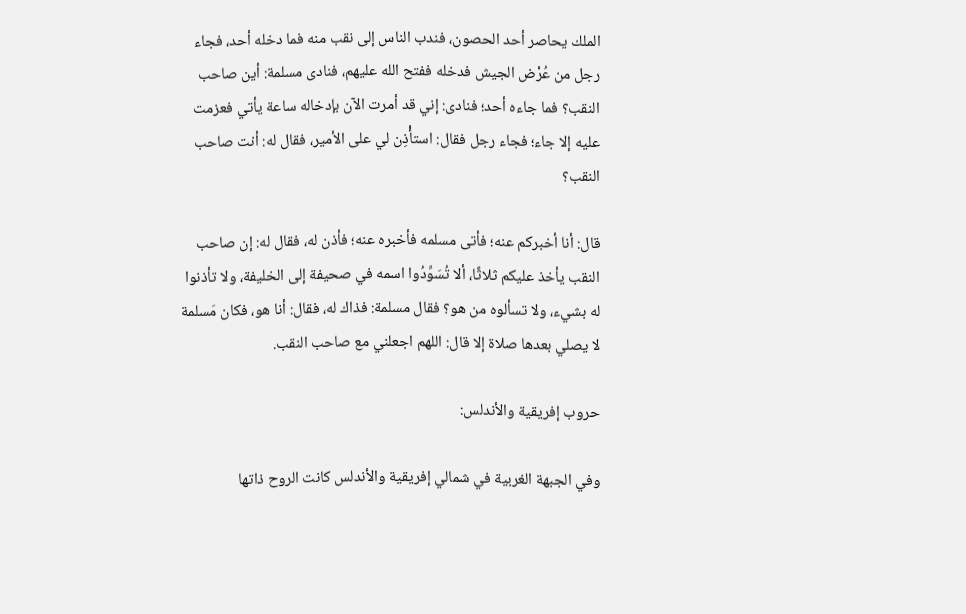الملك يحاصر أحد الحصون، فندب الناس إلى نقب منه فما دخله أحد، فجاء رجل من عُرْض الجيش فدخله ففتح الله عليهم، فنادى مسلمة: أين صاحب النقب؟ فما جاءه أحد؛ فنادى: إني قد أمرت الآن بإدخاله ساعة يأتي فعزمت عليه إلا جاء؛ فجاء رجل فقال: استأْذِن لي على الأمير، فقال له: أنت صاحب النقب؟

قال: أنا أخبركم عنه؛ فأتى مسلمه فأخبره عنه؛ فأذن له، فقال له: إن صاحب النقب يأخذ عليكم ثلاثًا، ألا تُسَوِّدُوا اسمه في صحيفة إلى الخليفة، ولا تأذنوا له بشيء، ولا تسألوه من هو؟ فقال مسلمة: فذاك له، فقال: أنا هو، فكان مَسلمة لا يصلي بعدها صلاة إلا قال: اللهم اجعلني مع صاحب النقب.

حروب إفريقية والأندلس:

وفي الجبهة الغربية في شمالي إفريقية والأندلس كانت الروح ذاتها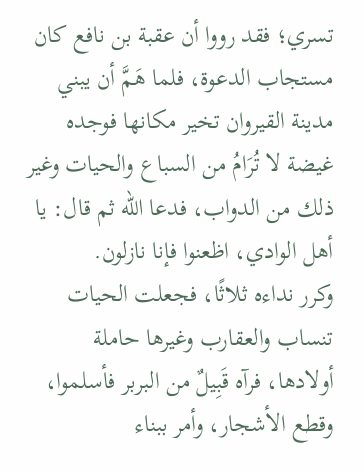تسري؛ فقد رووا أن عقبة بن نافع كان مستجاب الدعوة، فلما هَمَّ أن يبني مدينة القيروان تخير مكانها فوجده غيضة لا تُرَامُ من السباع والحيات وغير ذلك من الدواب، فدعا الله ثم قال: يا أهل الوادي، اظعنوا فإنا نازلون.
وكرر نداءه ثلاثًا، فجعلت الحيات تنساب والعقارب وغيرها حاملة أولادها، فرآه قَبِيلٌ من البربر فأسلموا، وقطع الأشجار، وأمر ببناء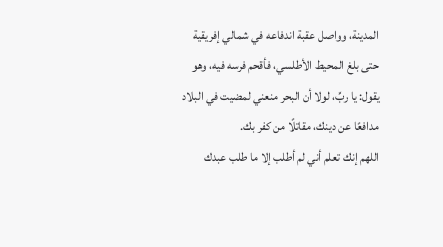المدينة، وواصل عقبة اندفاعه في شمالي إفريقية حتى بلغ المحيط الأطلسي، فأقحم فرسه فيه، وهو يقول: يا ربِّ، لولا أن البحر منعني لمضيت في البلاد مدافعًا عن دينك، مقاتلًا من كفر بك.
اللهم إنك تعلم أني لم أطلب إلا ما طلب عبدك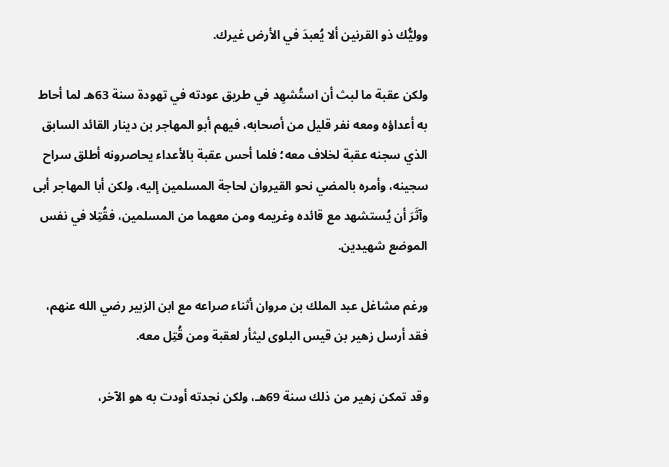ووليُّك ذو القرنين ألا يُعبدَ في الأرض غيرك.

ولكن عقبة ما لبث أن استُشهِد في طريق عودته في تهودة سنة 63هـ لما أحاط به أعداؤه ومعه نفر قليل من أصحابه، فيهم أبو المهاجر بن دينار القائد السابق الذي سجنه عقبة لخلاف معه؛ فلما أحس عقبة بالأعداء يحاصرونه أطلق سراح سجينه، وأمره بالمضي نحو القيروان لحاجة المسلمين إليه، ولكن أبا المهاجر أبى وآثَرَ أن يُستشهد مع قائده وغريمه ومن معهما من المسلمين، فقُتِلا في نفس الموضع شهيدين.

ورغم مشاغل عبد الملك بن مروان أثناء صراعه مع ابن الزبير رضي الله عنهم، فقد أرسل زهير بن قيس البلوى ليثأر لعقبة ومن قُتِل معه.

وقد تمكن زهير من ذلك سنة 69هـ، ولكن نجدته أودت به هو الآخر،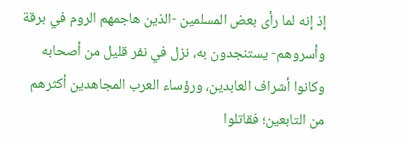إذ إنه لما رأى بعض المسلمين -الذين هاجمهم الروم في برقة وأسروهم- يستنجدون به، نزل في نفر قليل من أصحابه وكانوا أشراف العابدين، ورؤساء العرب المجاهدين أكثرهم من التابعين؛ فقاتلوا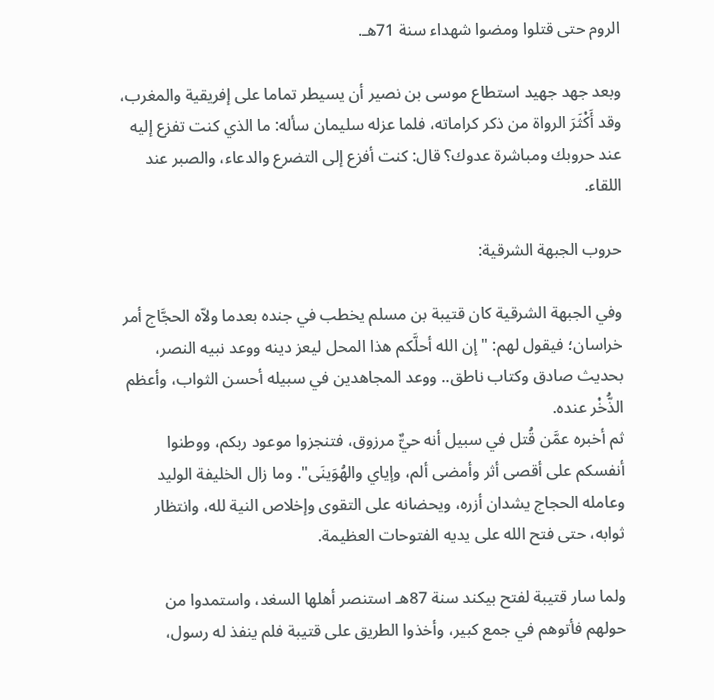الروم حتى قتلوا ومضوا شهداء سنة 71هـ.

وبعد جهد جهيد استطاع موسى بن نصير أن يسيطر تماما على إفريقية والمغرب، وقد أَكْثَرَ الرواة من ذكر كراماته، فلما عزله سليمان سأله: ما الذي كنت تفزع إليه عند حروبك ومباشرة عدوك؟ قال: كنت أفزع إلى التضرع والدعاء، والصبر عند اللقاء.

حروب الجبهة الشرقية:

وفي الجبهة الشرقية كان قتيبة بن مسلم يخطب في جنده بعدما ولاّه الحجَّاج أمر خراسان؛ فيقول لهم: "إن الله أحلَّكم هذا المحل ليعز دينه ووعد نبيه النصر، بحديث صادق وكتاب ناطق.. ووعد المجاهدين في سبيله أحسن الثواب، وأعظم الذُّخْر عنده.
ثم أخبره عمَّن قُتل في سبيل أنه حيٌّ مرزوق، فتنجزوا موعود ربكم، ووطنوا أنفسكم على أقصى أثر وأمضى ألم، وإياي والهُوَينَى". وما زال الخليفة الوليد وعامله الحجاج يشدان أزره، ويحضانه على التقوى وإخلاص النية لله، وانتظار ثوابه، حتى فتح الله على يديه الفتوحات العظيمة.

ولما سار قتيبة لفتح بيكند سنة 87هـ استنصر أهلها السغد، واستمدوا من حولهم فأتوهم في جمع كبير، وأخذوا الطريق على قتيبة فلم ينفذ له رسول،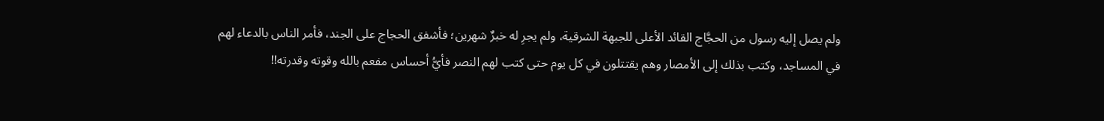ولم يصل إليه رسول من الحجَّاج القائد الأعلى للجبهة الشرقية، ولم يجرِ له خبرٌ شهرين؛ فأشفق الحجاج على الجند، فأمر الناس بالدعاء لهم في المساجد، وكتب بذلك إلى الأمصار وهم يقتتلون في كل يوم حتى كتب لهم النصر فأيُّ أحساس مفعم بالله وقوته وقدرته!!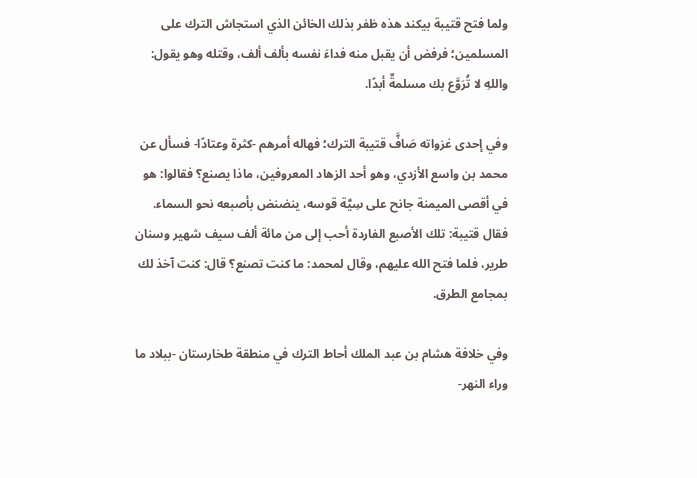ولما فتح قتيبة بيكند هذه ظفر بذلك الخائن الذي استجاش الترك على المسلمين؛ فرفض أن يقبل منه فداءَ نفسه بألف ألف، وقتله وهو يقول: واللهِ لا تُرَوَّع بك مسلمةٌ أبدًا.

وفي إحدى غزواته صَافَّ قتيبة الترك؛ فهاله أمرهم -كثرة وعتادًا- فسأل عن محمد بن واسع الأزدي، وهو أحد الزهاد المعروفين، ماذا يصنع؟ فقالوا: هو في أقصى الميمنة جانح على سِيَّة قوسه، ينضنض بأصبعه نحو السماء. فقال قتيبة: تلك الأصبع الفاردة أحب إلى من مائة ألف سيف شهير وسنان طرير، فلما فتح الله عليهم، وقال لمحمد: ما كنت تصنع؟ قال: كنت آخذ لك بمجامع الطرق.

وفي خلافة هشام بن عبد الملك أحاط الترك في منطقة طخارستان -ببلاد ما وراء النهر-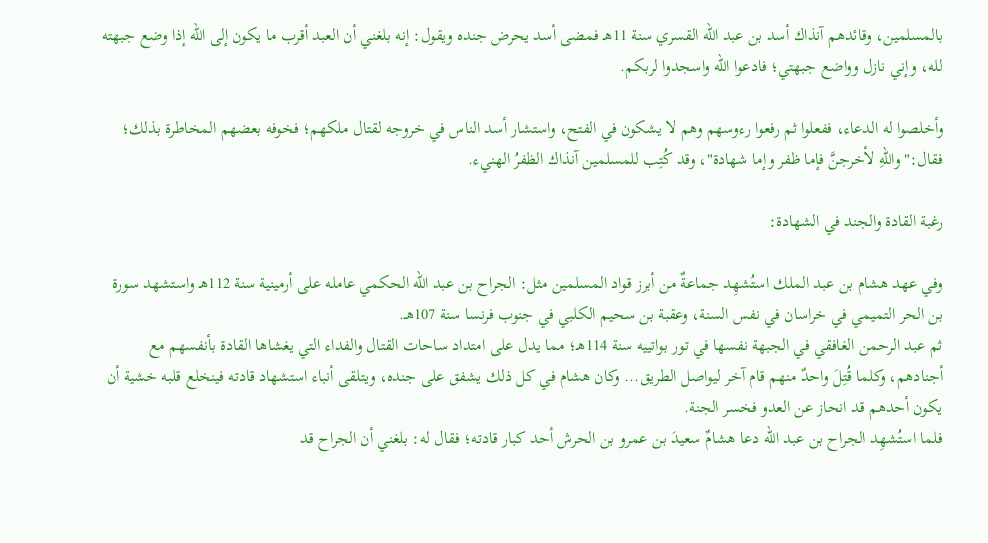بالمسلمين، وقائدهم آنذاك أسد بن عبد الله القسري سنة 11هـ فمضى أسد يحرض جنده ويقول: إنه بلغني أن العبد أقرب ما يكون إلى الله إذا وضع جبهته لله، وإني نازل وواضع جبهتي؛ فادعوا الله واسجدوا لربكم.

وأخلصوا له الدعاء، ففعلوا ثم رفعوا رءوسهم وهم لا يشكون في الفتح، واستشار أسد الناس في خروجه لقتال ملكهم؛ فخوفه بعضهم المخاطرة بذلك؛ فقال:"واللهِ لأخرجنَّ فإما ظفر وإما شهادة"، وقد كُتِب للمسلمين آنذاك الظفرُ الهنيء.

رغبة القادة والجند في الشهادة:

وفي عهد هشام بن عبد الملك استُشهِد جماعةٌ من أبرز قواد المسلمين مثل: الجراح بن عبد الله الحكمي عامله على أرمينية سنة 112هـ واستشهد سورة بن الحر التميمي في خراسان في نفس السنة، وعقبة بن سحيم الكلبي في جنوب فرنسا سنة 107هـ.
ثم عبد الرحمن الغافقي في الجبهة نفسها في تور بواتييه سنة 114هـ؛ مما يدل على امتداد ساحات القتال والفداء التي يغشاها القادة بأنفسهم مع أجنادهم، وكلما قُتِلَ واحدٌ منهم قام آخر ليواصل الطريق... وكان هشام في كل ذلك يشفق على جنده، ويتلقى أنباء استشهاد قادته فينخلع قلبه خشية أن يكون أحدهم قد انحاز عن العدو فخسر الجنة.
فلما استُشهِد الجراح بن عبد الله دعا هشامٌ سعيدَ بن عمرو بن الحرش أحد كبار قادته؛ فقال له: بلغني أن الجراح قد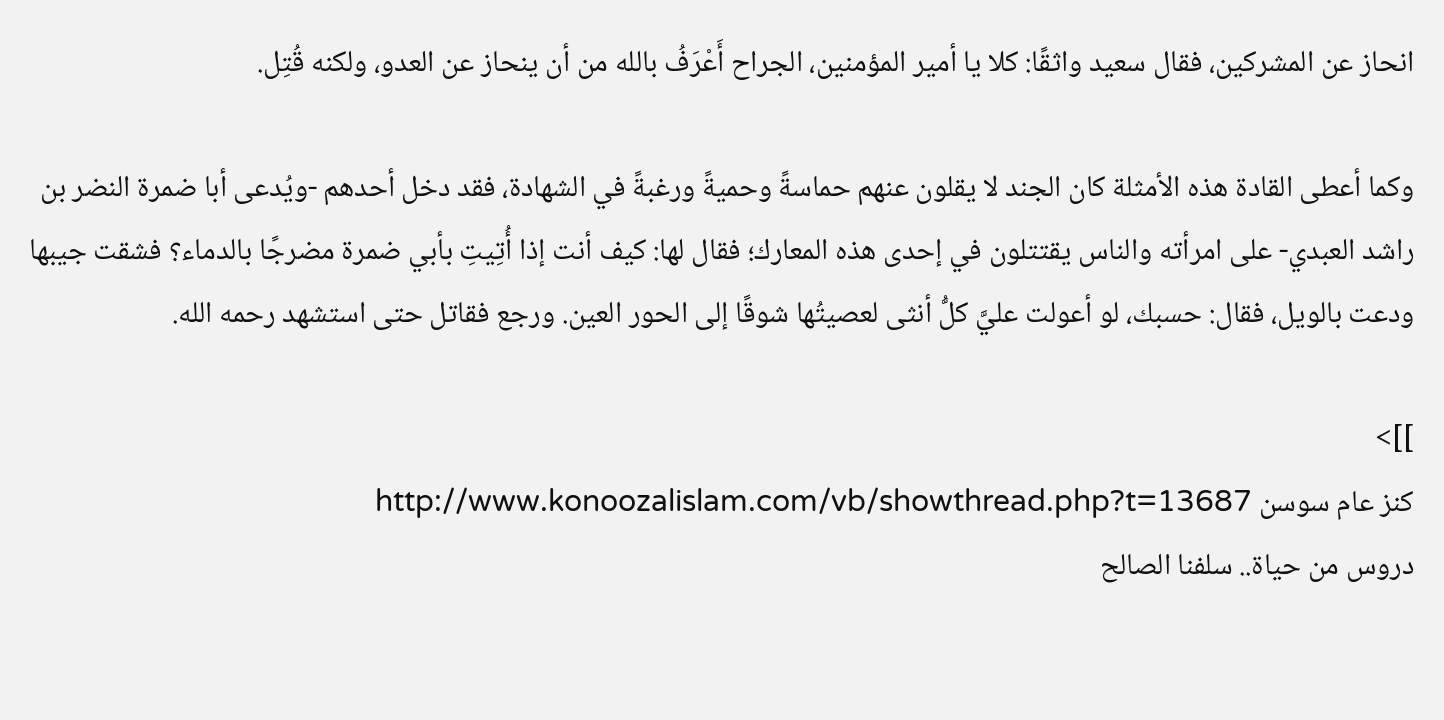انحاز عن المشركين، فقال سعيد واثقًا: كلا يا أمير المؤمنين، الجراح أَعْرَفُ بالله من أن ينحاز عن العدو، ولكنه قُتِل.

وكما أعطى القادة هذه الأمثلة كان الجند لا يقلون عنهم حماسةً وحميةً ورغبةً في الشهادة، فقد دخل أحدهم -ويُدعى أبا ضمرة النضر بن راشد العبدي- على امرأته والناس يقتتلون في إحدى هذه المعارك؛ فقال لها: كيف أنت إذا أُتِيتِ بأبي ضمرة مضرجًا بالدماء؟ فشقت جيبها ودعت بالويل، فقال: حسبك، لو أعولت عليَّ كلُّ أنثى لعصيتُها شوقًا إلى الحور العين. ورجع فقاتل حتى استشهد رحمه الله.

]]>
كنز عام سوسن http://www.konoozalislam.com/vb/showthread.php?t=13687
دروس من حياة.. سلفنا الصالح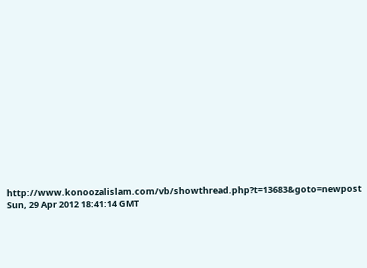http://www.konoozalislam.com/vb/showthread.php?t=13683&goto=newpost Sun, 29 Apr 2012 18:41:14 GMT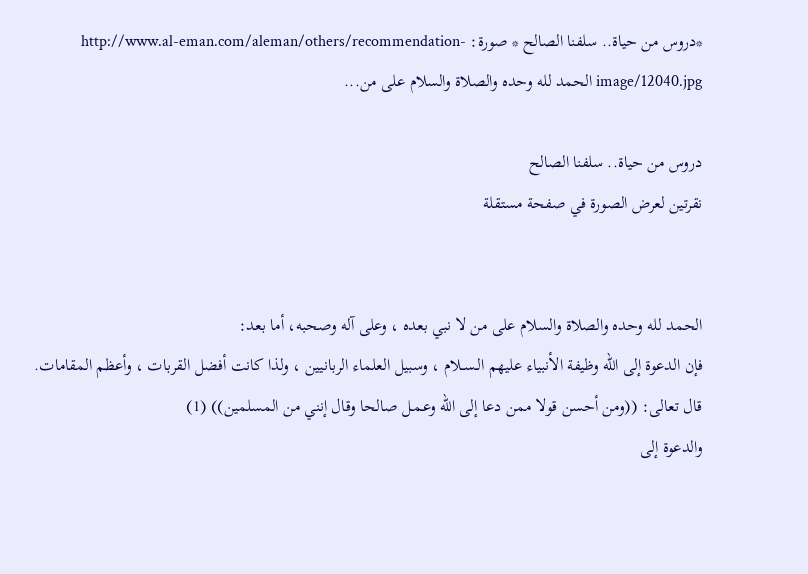*دروس من حياة.. سلفنا الصالح * صورة: http://www.al-eman.com/aleman/others/recommendation-image/12040.jpg الحمد لله وحده والصلاة والسلام على من...

دروس من حياة.. سلفنا الصالح
نقرتين لعرض الصورة في صفحة مستقلة


الحمد لله وحده والصلاة والسلام على من لا نبي بعده ، وعلى آله وصحبه، أما بعد:
فإن الدعوة إلى الله وظيفة الأنبياء عليهم الـســلام ، وسبيل العلماء الربانيين ، ولذا كانت أفضل القربات ، وأعظم المقامات.
قال تعالى: ((ومن أحسن قولا ممن دعا إلى الله وعـمـل صالحا وقال إنني من المسلمين)) (1)
والدعوة إلى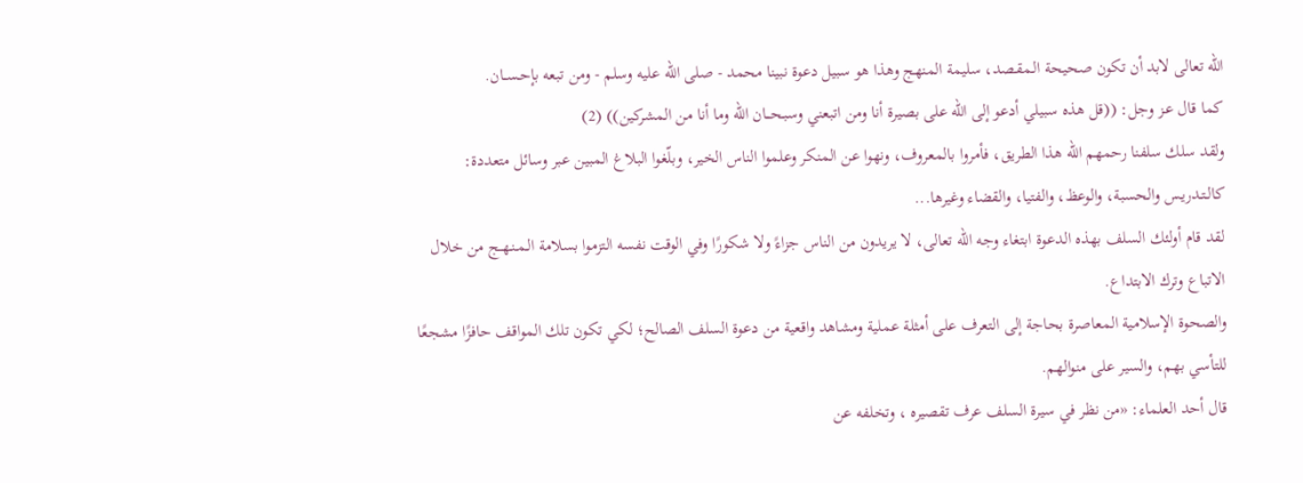الله تعالى لابد أن تكون صحيحة الـمقـصد، سليمة المنهج وهذا هو سبيل دعوة نبينا محمد - صلى الله عليه وسلم - ومن تبعه بإحـســان.
كما قال عـز وجل: ((قل هذه سبيلي أدعو إلى الله على بصيرة أنا ومن اتبعني وسبـحـــان الله وما أنا من المشركين)) (2)
ولقد سلك سلفنا رحمهم الله هذا الطريق، فأمروا بالمعروف، ونهوا عن المنكر وعلموا الناس الخير، وبلّغوا البلاغ المبين عبر وسائل متعددة: كالـتـدريـس والحسبة، والوعظ، والفتيا، والقضاء وغيرها...
لقد قام أولئك السلف بهذه الدعوة ابتغاء وجه الله تعالى، لا يريدون من الناس جزاءً ولا شكورًا وفي الوقت نفسه التزموا بسلامة الـمـنـهــج من خلال الاتباع وترك الابتداع.
والصحوة الإسلامية المعاصرة بحاجة إلى التعرف على أمثلة عملية ومشاهد واقعية من دعوة السلف الصالح؛ لكي تكون تلك المواقف حافزًا مشجعًا للتأسي بهم، والسير على منوالهم.
قال أحد العلماء: «من نظر في سيرة السلف عرف تقصيره ، وتخلفه عن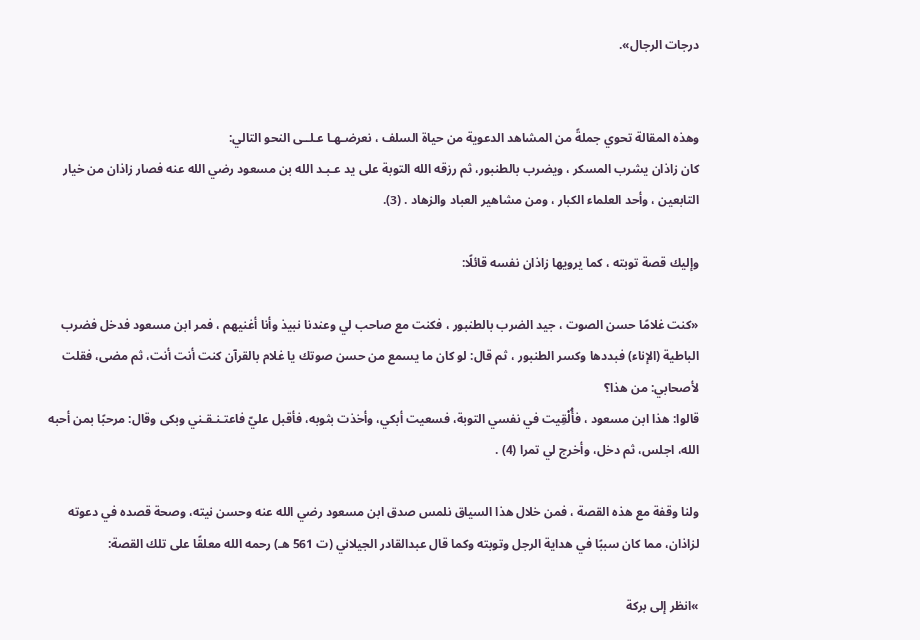درجات الرجال».


وهذه المقالة تحوي جملةً من المشاهد الدعوية من حياة السلف ، نعرضـهـا عـلــى النحو التالي:
كان زاذان يشرب المسكر ، ويضرب بالطنبور، ثم رزقه الله التوبة على يد عـبـد الله بن مسعود رضي الله عنه فصار زاذان من خيار التابعين ، وأحد العلماء الكبار ، ومن مشاهير العباد والزهاد . (3).

وإليك قصة توبته ، كما يرويها زاذان نفسه قائلًا:

«كنت غلامًا حسن الصوت ، جيد الضرب بالطنبور ، فكنت مع صاحب لي وعندنا نبيذ وأنا أغنيهم ، فمر ابن مسعود فدخل فضرب الباطية (الإناء) فبددها وكسر الطنبور ، ثم قال: لو كان ما يسمع من حسن صوتك يا غلام بالقرآن كنت أنت أنت، ثم مضى، فقلت لأصحابي: من هذا؟
قالوا: هذا ابن مسعود ، فأُلْقِيت في نفسي التوبة، فسعيت أبكي، وأخذت بثوبه، فأقبل عليّ فاعتـنـقـني وبكى وقال: مرحبًا بمن أحبه الله، اجلس، ثم دخل، وأخرج لي تمرا (4) .

ولنا وقفة مع هذه القصة ، فمن خلال هذا السياق نلمس صدق ابن مسعود رضي الله عنه وحسن نيته، وصحة قصده في دعوته لزاذان، مما كان سببًا في هداية الرجل وتوبته وكما قال عبدالقادر الجيلاني (ت 561 هـ) رحمه الله معلقًا على تلك القصة:

»انظر إلى بركة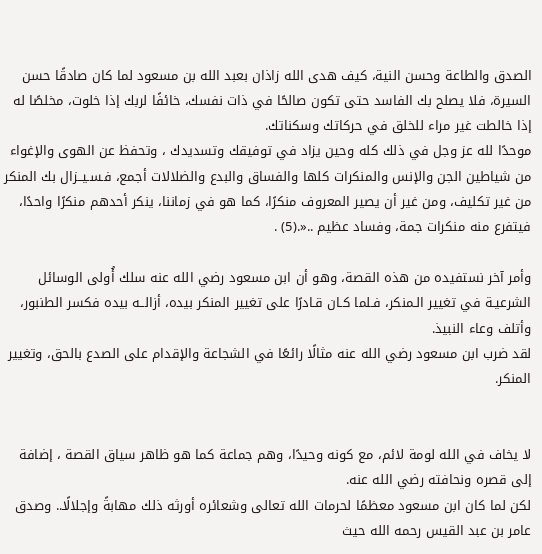الصدق والطاعة وحسن النية، كيف هدى الله زاذان بعبد الله بن مسعود لما كان صادقًا حسن السيرة، فلا يصلح بك الفاسد حتى تكون صالحًا في ذات نفسك، خائفًا لربك إذا خلوت، مخلصًا له إذا خالطت غير مراء للخلق في حركاتك وسكناتك.
موحدًا لله عز وجل في ذلك كله وحين يزاد في توفيقك وتسديدك ، وتحفظ عن الهوى والإغواء من شياطين الجن والإنس والمنكرات كلها والفساق والبدع والضلالات أجمع، فـسـيــزال بك المنكر من غير تكليف، ومن غير أن يصير المعروف منكرًا، كما هو في زماننا، ينكر أحدهم منكرًا واحدًا، فيتفرع منه منكرات جمة، وفساد عظيم ..«.(5) .

وأمر آخر نستفيده من هذه القصة، وهو أن ابن مسعود رضي الله عنه سلك أُولى الوسائل الشرعيـة في تغيير الـمنكر، فـلما كـان قـادرًا على تغيير المنكر بيده، أزالــه بيده فكسر الطنبور، وأتلف وعاء النبيذ.
لقد ضرب ابن مسعود رضي الله عنه مثالًا رائعًا في الشجاعة والإقدام على الصدع بالحق، وتغيير المنكر.


لا يخاف في الله لومة لائم، مع كونه وحيدًا، وهم جماعة كما هو ظاهر سياق القصة ، إضافة إلى قصره ونحافته رضي الله عنه.
لكن لما كان ابن مسعود معظمًا لحرمات الله تعالى وشعائره أورثه ذلك مهابةً وإجلالًا.. وصدق عامر بن عبد القيس رحمه الله حيث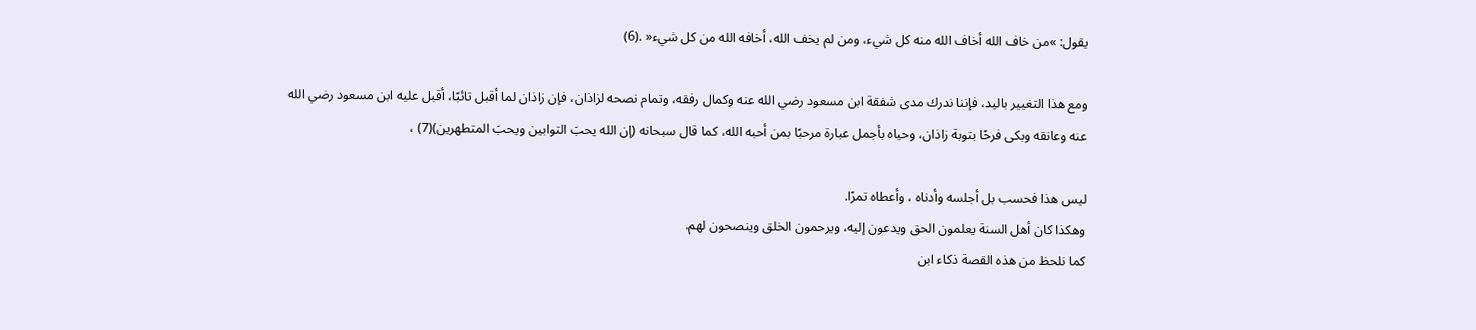يقول: »من خاف الله أخاف الله منه كل شيء، ومن لم يخف الله، أخافه الله من كل شيء« .(6)

ومع هذا التغيير باليد، فإننا ندرك مدى شفقة ابن مسعود رضي الله عنه وكمال رفقه، وتمام نصحه لزاذان، فإن زاذان لما أقبل تائبًا، أقبل عليه ابن مسعود رضي الله عنه وعانقه وبكى فرحًا بتوبة زاذان، وحياه بأجمل عبارة مرحبًا بمن أحبه الله، كما قال سبحانه (إن الله يحبَ التوابين ويحبَ المتطهرين)(7) ،

ليس هذا فحسب بل أجلسه وأدناه ، وأعطاه تمرًا.
وهكذا كان أهل السنة يعلمون الحق ويدعون إليه، ويرحمون الخلق وينصحون لهم.
كما نلحظ من هذه القصة ذكاء ابن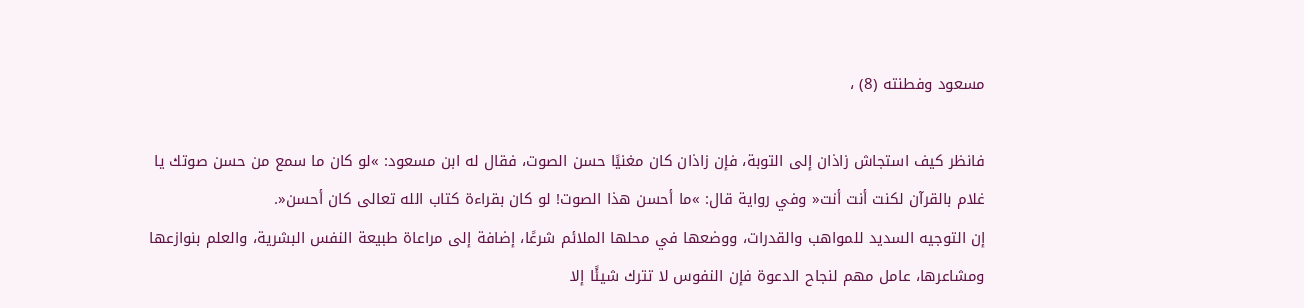مسعود وفطنته (8) ،

فانظر كيف استجاش زاذان إلى التوبة، فإن زاذان كان مغنيًا حسن الصوت، فقال له ابن مسعود: »لو كان ما سمع من حسن صوتك يا غلام بالقرآن لكنت أنت أنت« وفي رواية قال: »ما أحسن هذا الصوت! لو كان بقراءة كتاب الله تعالى كان أحسن«.
إن التوجيه السديد للمواهب والقدرات، ووضعها في محلها الملائم شرعًا، إضافة إلى مراعاة طبيعة النفس البشرية، والعلم بنوازعها ومشاعرها، عامل مهم لنجاح الدعوة فإن النفوس لا تترك شيئًا إلا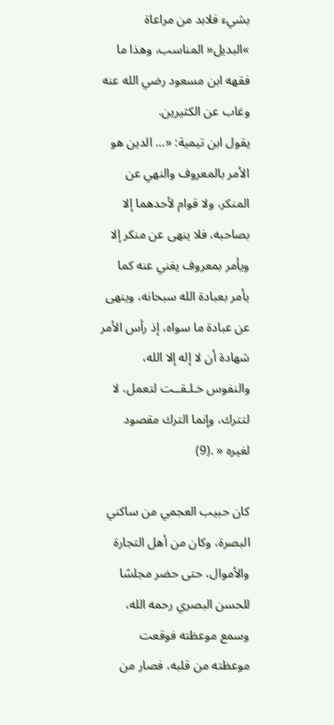بشيء فلابد من مراعاة »البديل« المناسب، وهذا ما فقهه ابن مسعود رضي الله عنه وغاب عن الكثيرين.
يقول ابن تيمية: «... الدين هو الأمر بالمعروف والنهي عن المنكر، ولا قوام لأحدهما إلا بصاحبه، فلا ينهى عن منكر إلا ويأمر بمعروف يغني عنه كما يأمر بعبادة الله سبحانه، وينهى عن عبادة ما سواه، إذ رأس الأمر شهادة أن لا إله إلا الله، والنفوس خـلـقــت لتعمل، لا لتترك، وإنما الترك مقصود لغيره « .(9)

كان حبيب العجمي من ساكني البصرة، وكان من أهل التجارة والأموال، حتى حضر مجلسًا للحسن البصري رحمه الله، وسمع موعظته فوقعت موعظته من قلبه، فصار من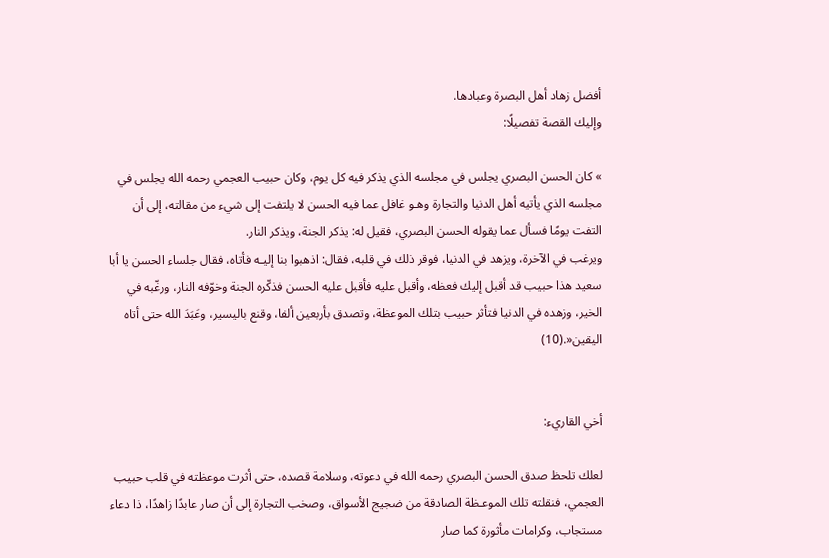أفضل زهاد أهل البصرة وعبادها.
وإليك القصة تفصيلًا:

» كان الحسن البصري يجلس في مجلسه الذي يذكر فيه كل يوم، وكان حبيب العجمي رحمه الله يجلس في مجلسه الذي يأتيه أهل الدنيا والتجارة وهـو غافل عما فيه الحسن لا يلتفت إلى شيء من مقالته، إلى أن التفت يومًا فسأل عما يقوله الحسن البصري، فقيل له: يذكر الجنة، ويذكر النار.
ويرغب في الآخرة، ويزهد في الدنيا، فوقر ذلك في قلبه، فقال: اذهبوا بنا إليـه فأتاه، فقال جلساء الحسن يا أبا سعيد هذا حبيب قد أقبل إليك فعظه، وأقبل عليه فأقبل عليه الحسن فذكّره الجنة وخوّفه النار، ورغّبه في الخير، وزهده في الدنيا فتأثر حبيب بتلك الموعظة، وتصدق بأربعين ألفا، وقنع باليسير، وعَبَدَ الله حتى أتاه اليقين«.(10)


أخي القاريء:

لعلك تلحظ صدق الحسن البصري رحمه الله في دعوته، وسلامة قصده، حتى أثرت موعظته في قلب حبيب العجمي، فنقلته تلك الموعـظة الصادقة من ضجيج الأسواق، وصخب التجارة إلى أن صار عابدًا زاهدًا، ذا دعاء مستجاب، وكرامات مأثورة كما صار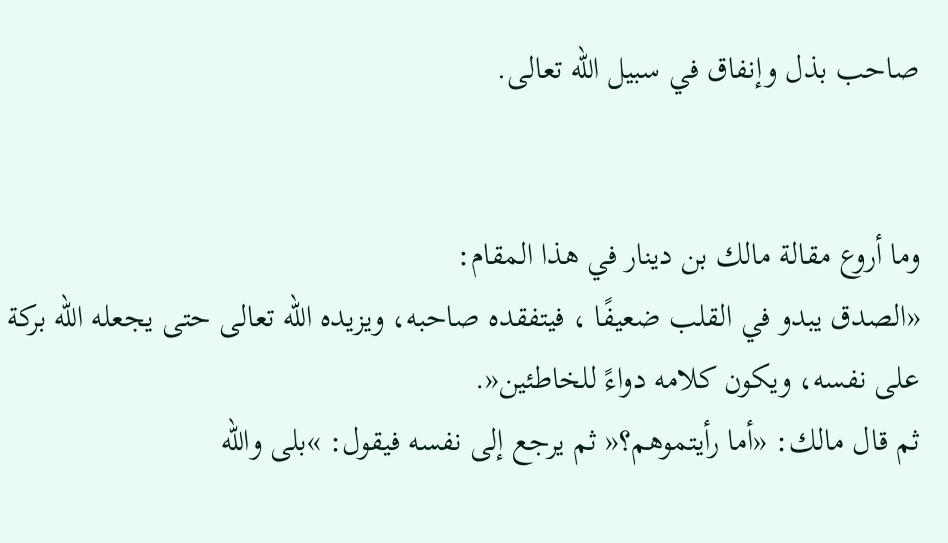صاحب بذل وإنفاق في سبيل الله تعالى.


وما أروع مقالة مالك بن دينار في هذا المقام:
«الصدق يبدو في القلب ضعيفًا ، فيتفقده صاحبه، ويزيده الله تعالى حتى يجعله الله بركة على نفسه، ويكون كلامه دواءً للخاطئين«.
ثم قال مالك: «أما رأيتموهم؟« ثم يرجع إلى نفسه فيقول: »بلى والله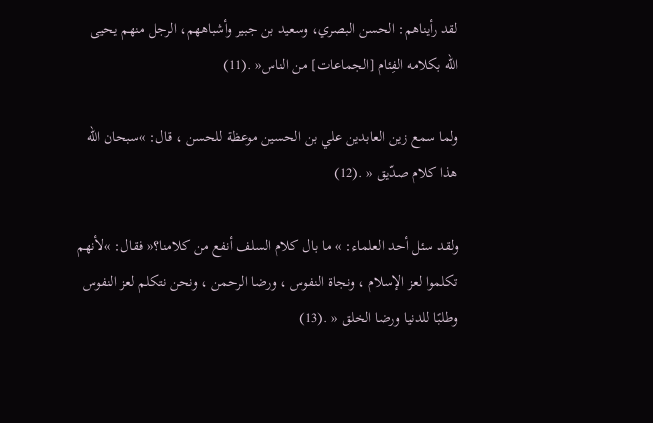لقد رأيناهم: الحسن البصري، وسعيد بن جبير وأشباههم، الرجل منهم يحيى الله بكلامه الفِئام [الجماعات] من الناس« .(11)

ولما سمع زين العابدين علي بن الحسين موعظة للحسن ، قال: »سبحان الله هذا كلام صدّيق « .(12)

ولقد سئل أحد العلماء: » ما بال كلام السلف أنفع من كلامنا؟« فقال: »لأنهم تكلموا لعز الإسلام ، ونجاة النفوس ، ورضا الرحمن ، ونحن نتكلم لعز النفوس وطلبًا للدنيا ورضا الخلق « .(13)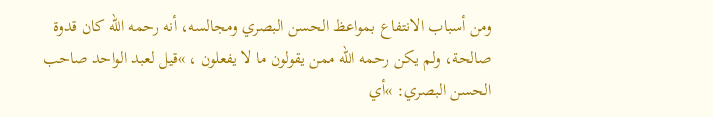ومن أسباب الانتفاع بمواعظ الحسن البصري ومجالسه، أنه رحمه الله كان قدوة صالحة، ولم يكن رحمه الله ممن يقولون ما لا يفعلون ، »قيل لعبد الواحد صاحب الحسن البصري: »أي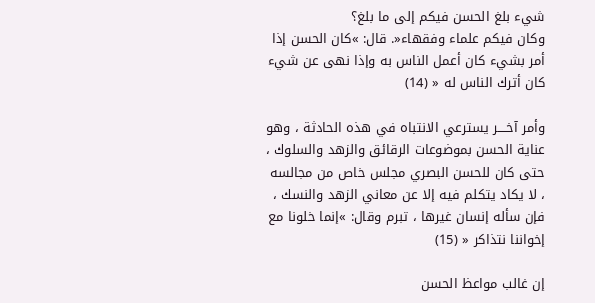شيء بلغ الحسن فيكم إلى ما بلغ؟
وكان فيكم علماء وفقهاء«. قال: »كان الحسن إذا أمر بشيء كان أعمل الناس به وإذا نهى عن شيء كان أترك الناس له « (14)

وأمر آخــــر يسترعي الانتباه في هذه الحادثة ، وهو عناية الحسن بموضوعات الرقائق والزهد والسلوك ، حتى كان للحسن البصري مجلس خاص من مجالسه ، لا يكاد يتكلم فيه إلا عن معاني الزهد والنسك ، فإن سأله إنسان غيرها ، تبرم وقال: »إنما خلونا مع إخواننا نتذاكر « (15)

إن غالب مواعظ الحسن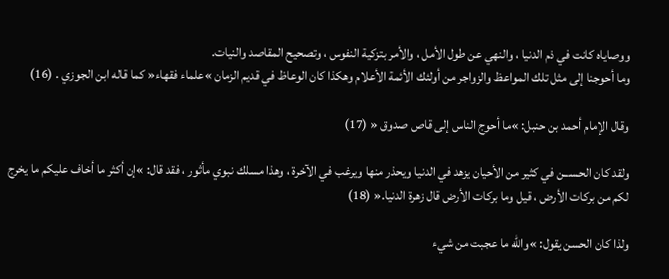ووصاياه كانت في ذم الدنيا ، والنهي عن طول الأمل ، والأمر بتزكية النفوس ، وتصحيح المقاصد والنيات.
وما أحوجنا إلى مثل تلك المواعظ والزواجر من أولئك الأئمة الأعلام وهكذا كان الوعاظ في قديم الزمان »علماء فقهاء« كما قاله ابن الجوزي . (16)

وقال الإمام أحمد بن حنبل: »ما أحوج الناس إلى قاص صدوق « (17)

ولقد كان الحـســن في كثير من الأحيان يزهد في الدنيا ويحذر منها ويرغب في الآخرة ، وهذا مسلك نبوي مأثور ، فقد قال: »إن أكثر ما أخاف عليكم ما يخرج لكم من بركات الأرض ، قيل وما بركات الأرض قال زهرة الدنيا.« (18)

ولذا كان الحسن يقول: »والله ما عجبت من شيء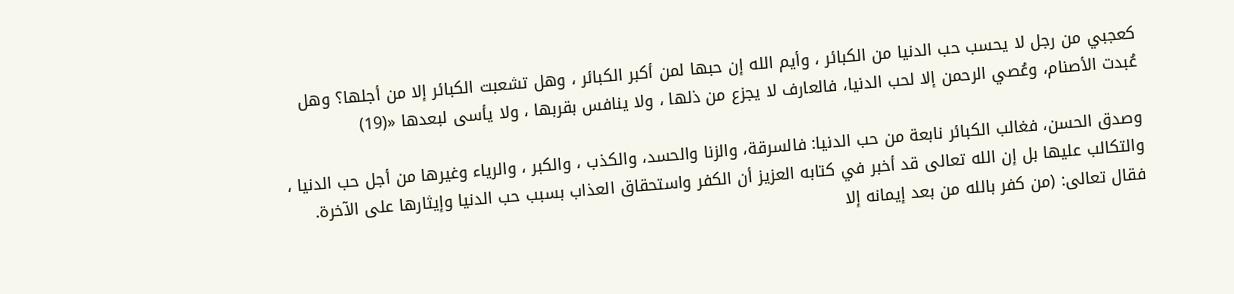كعجبي من رجل لا يحسب حب الدنيا من الكبائر ، وأيم الله إن حبها لمن أكبر الكبائر ، وهل تشعبت الكبائر إلا من أجلها؟ وهل عُبدت الأصنام، وعُصي الرحمن إلا لحب الدنيا، فالعارف لا يجزع من ذلها ، ولا ينافس بقربها ، ولا يأسى لبعدها «(19)

وصدق الحسن، فغالب الكبائر نابعة من حب الدنيا: فالسرقة، والزنا والحسد، والكذب ، والكبر ، والرياء وغيرها من أجل حب الدنيا ، والتكالب عليها بل إن الله تعالى قد أخبر في كتابه العزيز أن الكفر واستحقاق العذاب بسبب حب الدنيا وإيثارها على الآخرة.
فقال تعالى: (من كفر بالله من بعد إيمانه إلا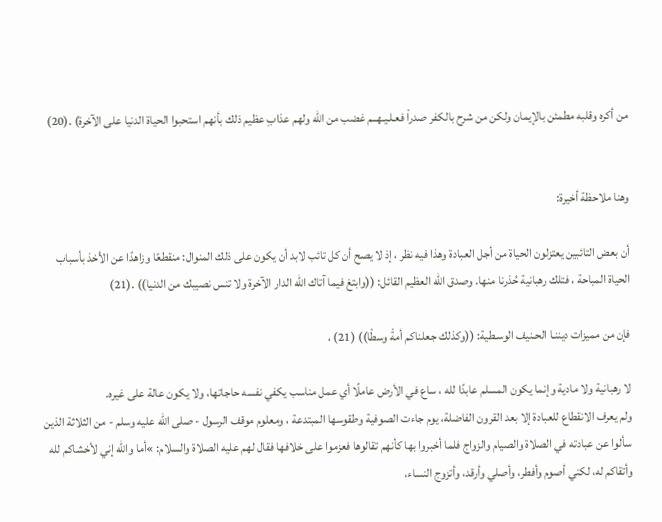من أكره وقلبه مطمئن بالإيمان ولكن من شرح بالكفر صدراْ فعـلـيـهــم غضب من الله ولهم عذابِ عظيم ذلك بأنهم استحبوا الحياة الدنيا على الآخرة) .(20)


وهنا ملاحظة أخيرة:

أن بعض التائبين يعتزلون الحياة من أجل العبادة وهذا فيه نظر ، إذ لا يصح أن كل تائب لابد أن يكون على ذلك المنوال: منقطعًا وزاهدًا عن الأخذ بأسباب الحياة المباحة ، فتلك رهبانية حُذرنا منها. وصدق الله العظيم القائل: ((وابتغ فيما آتاك الله الدار الآخرة ولا تنس نصيبك من الدنيا)) .(21)

فإن من مميزات ديننـا الحـنيف الوسـطية: ((وكذلك جعلناكم أمةْ وسطْا)) (21) ،

لا رهبانية ولا مادية وإنما يكون المسلم عابدًا لله ، ساع في الأرض عاملًا أي عمل مناسب يكفي نفسه حاجاتها، ولا يكون عالة على غيره.
ولم يعرف الانقطاع للعبادة إلا بعد القرون الفاضلة، يوم جاءت الصوفية وطقوسها المبتدعة ، ومعلوم موقف الرسول - صلى الله عليه وسلم - من الثلاثة الذين سألوا عن عبادته في الصلاة والصيام والزواج فلما أخبروا بها كأنهم تقالوها فعزموا على خلافها فقال لهم عليه الصلاة والسلام: »أما والله إني لأخشاكم لله وأتقاكم له، لكني أصوم وأفطر، وأصلي وأرقد، وأتزوج النساء،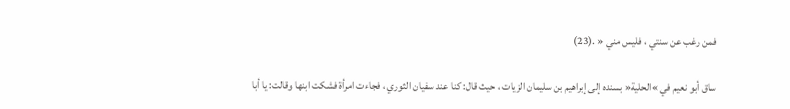فمن رغب عن سنتي ، فليس مني « .(23)

ساق أبو نعيم في »الحلية« بسنده إلى إبراهيم بن سليمان الزيات ، حيث قال: كنا عند سفيان الثوري ، فجاءت امرأة فشكت ابنها وقالت: يا أبا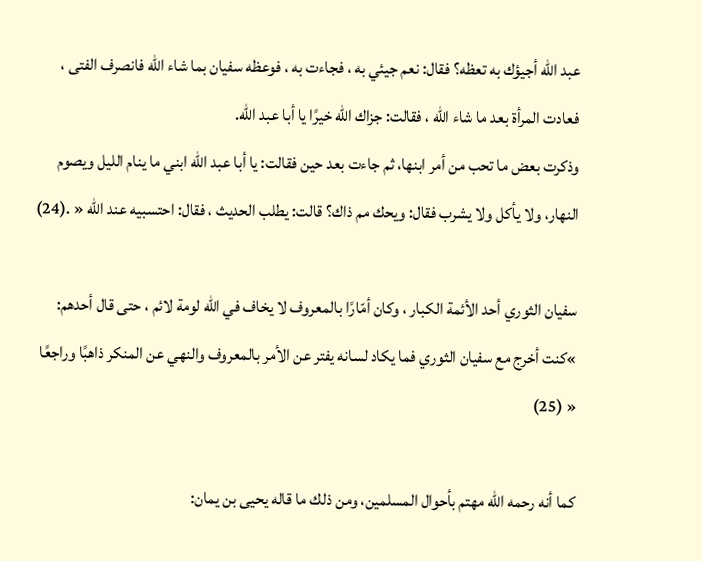عبد الله أجيؤك به تعظه؟ فقال: نعم جيئي به ، فجاءت به ، فوعظه سفيان بما شاء الله فانصرف الفتى ، فعادت المرأة بعد ما شاء الله ، فقالت: جزاك الله خيرًا يا أبا عبد الله.
وذكرت بعض ما تحب من أمر ابنها، ثم جاءت بعد حين فقالت: يا أبا عبد الله ابني ما ينام الليل ويصوم النهار، ولا يأكل ولا يشرب فقال: ويحك مم ذاك؟ قالت: يطلب الحديث ، فقال: احتسبيه عند الله « .(24)

سفيان الثوري أحد الأئمة الكبار ، وكان أمّارًا بالمعروف لا يخاف في الله لومة لائم ، حتى قال أحدهم: »كنت أخرج مع سفيان الثوري فما يكاد لسانه يفتر عن الأمر بالمعروف والنهي عن المنكر ذاهبًا وراجعًا « (25)

كما أنه رحمه الله مهتم بأحوال المسلمين، ومن ذلك ما قاله يحيى بن يمان: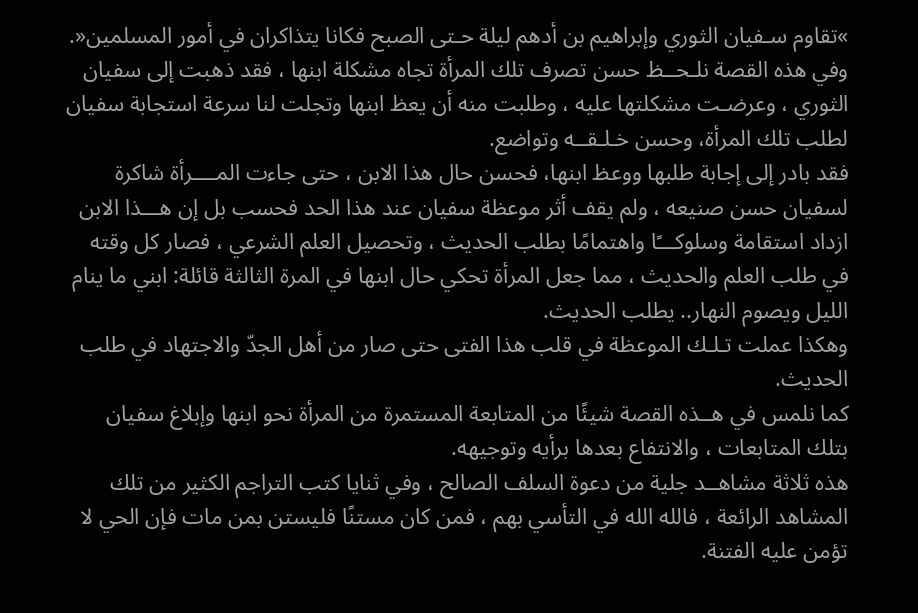»تقاوم سـفيان الثوري وإبراهيم بن أدهم ليلة حـتى الصبح فكانا يتذاكران في أمور المسلمين«.
وفي هذه القصة نلـحــظ حسن تصرف تلك المرأة تجاه مشكلة ابنها ، فقد ذهبت إلى سفيان الثوري ، وعرضـت مشكلتها عليه ، وطلبت منه أن يعظ ابنها وتجلت لنا سرعة استجابة سفيان لطلب تلك المرأة، وحسن خـلـقــه وتواضع.
فقد بادر إلى إجابة طلبها ووعظ ابنها، فحسن حال هذا الابن ، حتى جاءت المــــرأة شاكرة لسفيان حسن صنيعه ، ولم يقف أثر موعظة سفيان عند هذا الحد فحسب بل إن هـــذا الابن ازداد استقامة وسلوكـــًا واهتمامًا بطلب الحديث ، وتحصيل العلم الشرعي ، فصار كل وقته في طلب العلم والحديث ، مما جعل المرأة تحكي حال ابنها في المرة الثالثة قائلة: ابني ما ينام الليل ويصوم النهار.. يطلب الحديث.
وهكذا عملت تـلـك الموعظة في قلب هذا الفتى حتى صار من أهل الجدّ والاجتهاد في طلب الحديث.
كما نلمس في هــذه القصة شيئًا من المتابعة المستمرة من المرأة نحو ابنها وإبلاغ سفيان بتلك المتابعات ، والانتفاع بعدها برأيه وتوجيهه.
هذه ثلاثة مشاهــد جلية من دعوة السلف الصالح ، وفي ثنايا كتب التراجم الكثير من تلك المشاهد الرائعة ، فالله الله في التأسي بهم ، فمن كان مستنًا فليستن بمن مات فإن الحي لا تؤمن عليه الفتنة.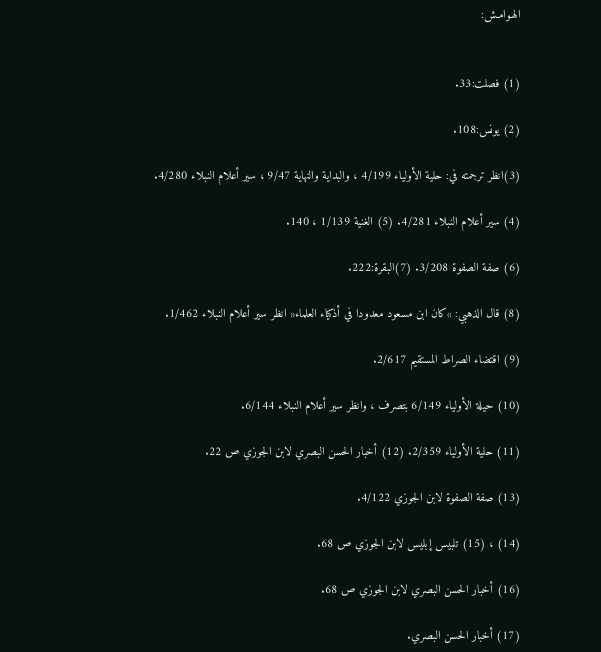الهـوامـش:


(1) فصلت:33.

(2) يونس:108.

(3)انظر ترجمته في: حلية الأولياء 4/199 ، والبداية والنهاية 9/47 ، سير أعلام النبلاء 4/280.

(4) سير أعلام النبلاء 4/281. (5) الغنية 1/139 ، 140.

(6) صفة الصفوة 3/208. (7)البقرة:222.

(8) قال الذهبي: »كان ابن مسعود معدودا في أذكياء العلماء« انظر سير أعلام النبلاء 1/462.

(9) اقتضاء الصراط المستقيم 2/617.

(10) حيلة الأولياء 6/149 بتصرف ، وانظر سير أعلام النبلاء 6/144.

(11) حلية الأولياء 2/359. (12) أخبار الحسن البصري لابن الجوزي ص 22.

(13) صفة الصفوة لابن الجوزي 4/122.

(14) ، (15) تلبيس إبليس لابن الجوزي ص 68.

(16) أخبار الحسن البصري لابن الجوزي ص 68.

(17) أخبار الحسن البصري.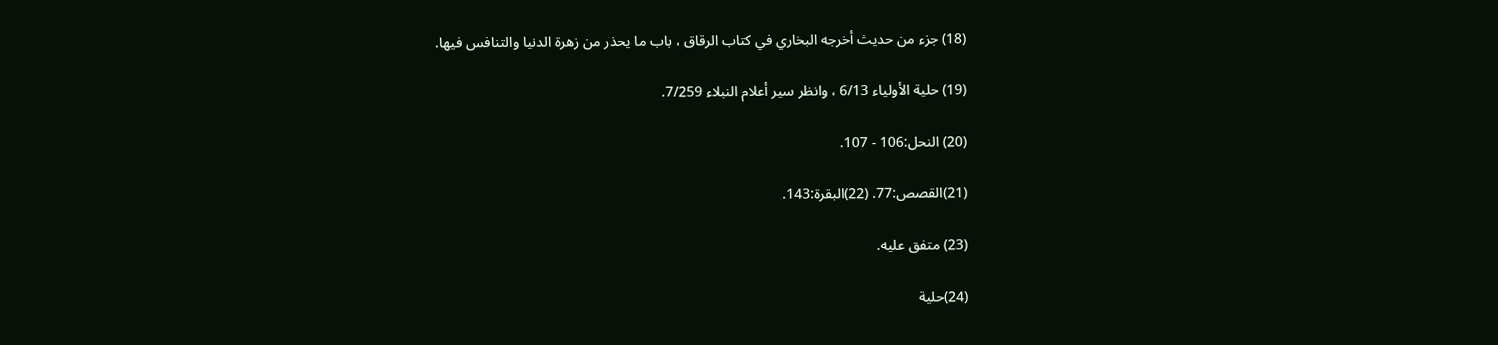(18) جزء من حديث أخرجه البخاري في كتاب الرقاق ، باب ما يحذر من زهرة الدنيا والتنافس فيها.

(19) حلية الأولياء 6/13 ، وانظر سير أعلام النبلاء 7/259.

(20) النحل:106 - 107.

(21)القصص:77. (22)البقرة:143.

(23) متفق عليه.

(24)حلية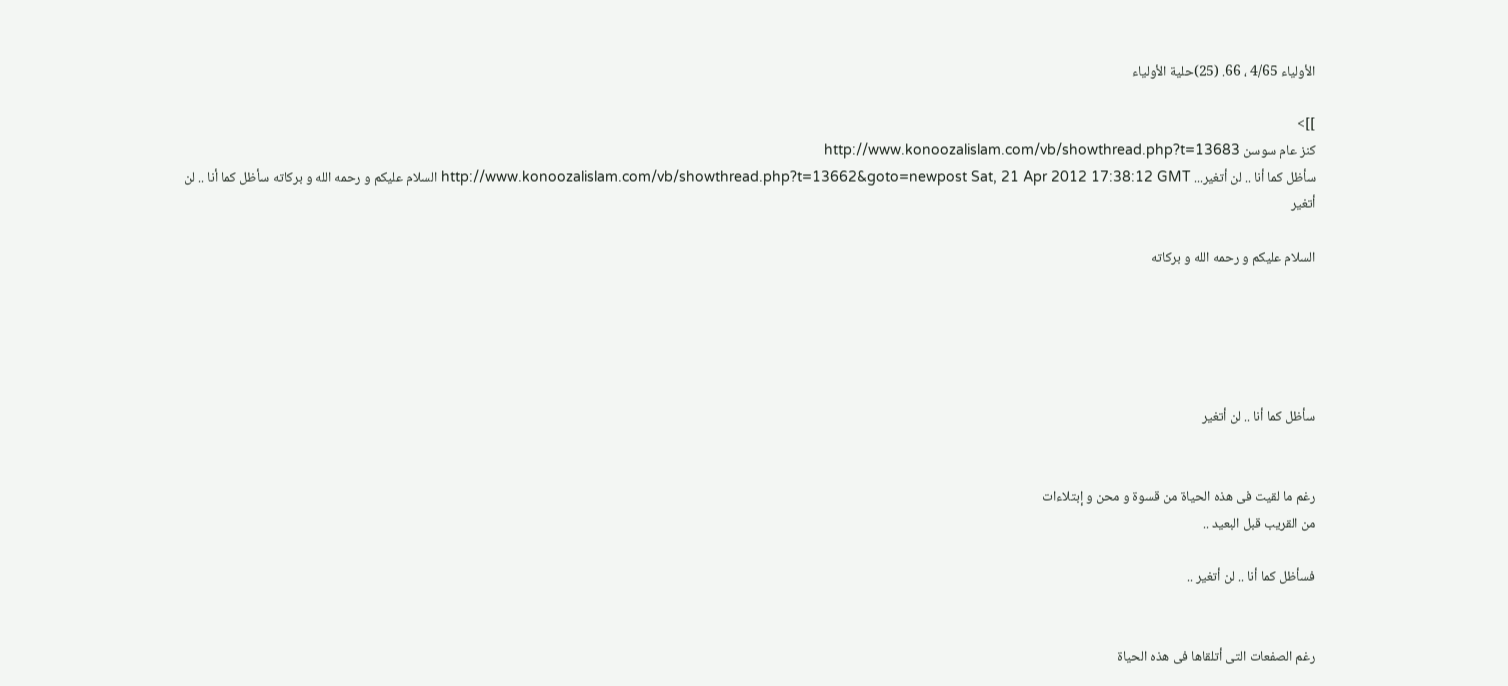الأولياء 4/65 ، 66. (25)حلية الأولياء

]]>
كنز عام سوسن http://www.konoozalislam.com/vb/showthread.php?t=13683
سأظل كما أنا .. لن أتغير... http://www.konoozalislam.com/vb/showthread.php?t=13662&goto=newpost Sat, 21 Apr 2012 17:38:12 GMT السلام عليكم و رحمه الله و بركاته سأظل كما أنا .. لن أتغير

السلام عليكم و رحمه الله و بركاته





سأظل كما أنا .. لن أتغير


رغم ما لقيت فى هذه الحياة من قسوة و محن و إبتلاءات
من القريب قبل البعيد ..

فسأظل كما أنا .. لن أتغير ..


رغم الصفعات التى أتلقاها فى هذه الحياة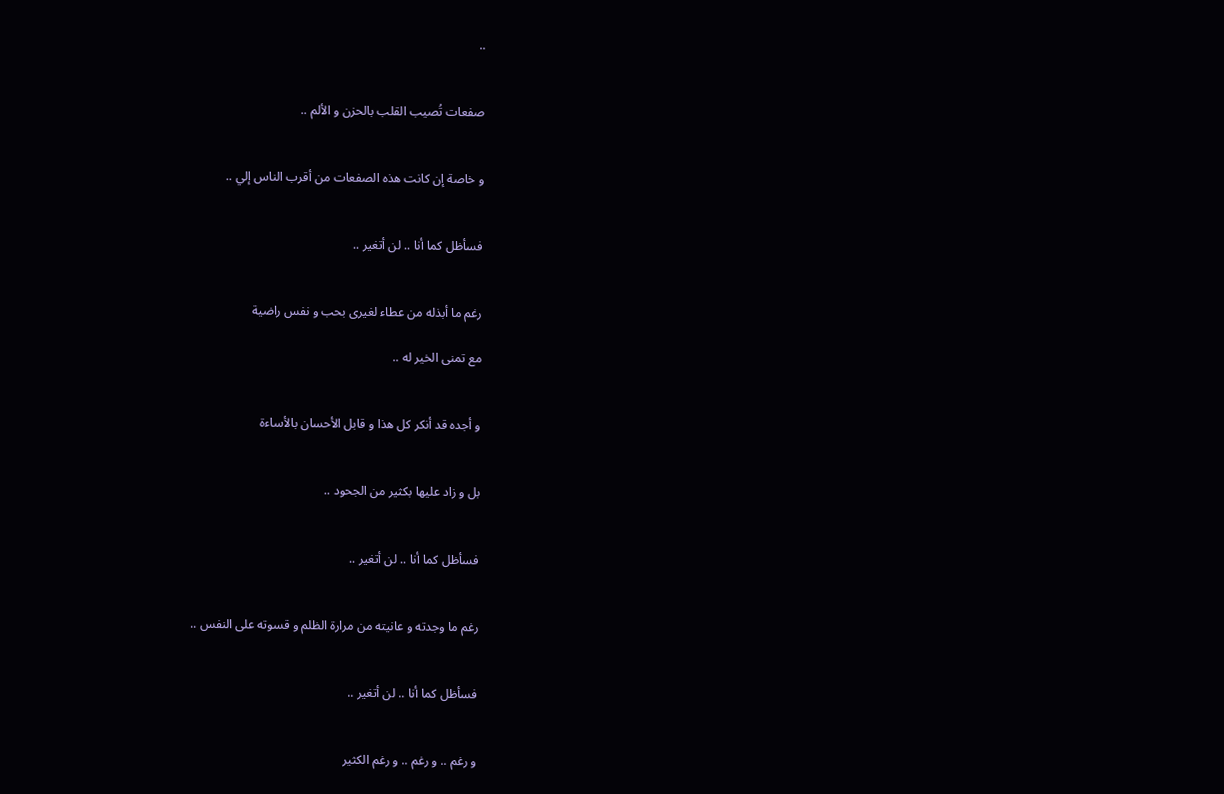..


صفعات تُصيب القلب بالحزن و الألم ..


و خاصة إن كانت هذه الصفعات من أقرب الناس إلي ..


فسأظل كما أنا .. لن أتغير ..


رغم ما أبذله من عطاء لغيرى بحب و نفس راضية

مع تمنى الخير له ..


و أجده قد أنكر كل هذا و قابل الأحسان بالأساءة


بل و زاد عليها بكثير من الجحود ..


فسأظل كما أنا .. لن أتغير ..


رغم ما وجدته و عانيته من مرارة الظلم و قسوته على النفس ..


فسأظل كما أنا .. لن أتغير ..


و رغم .. و رغم .. و رغم الكثير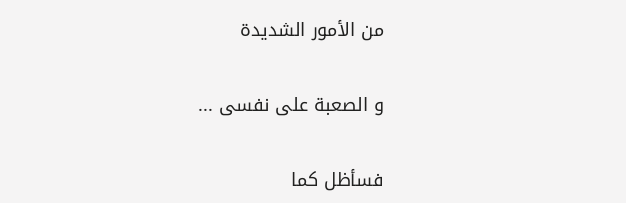من الأمور الشديدة


و الصعبة على نفسى ...


فسأظل كما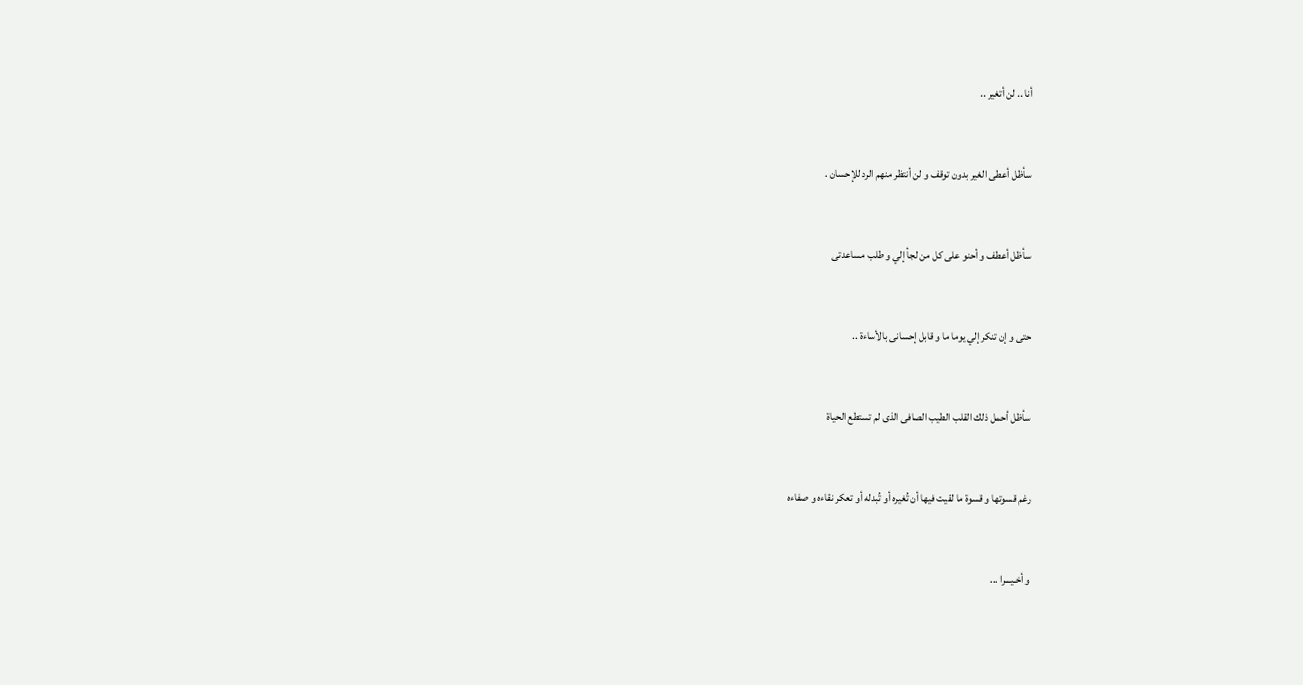أنا .. لن أتغير ..


سأظل أعطى الغير بدون توقف و لن أنتظر منهم الرد للإحسان .


سأظل أعطف و أحنو على كل من لجأ إلي و طلب مساعدتى


حتى و إن تنكر إلي يوما ما و قابل إحسانى بالأساءة ..


سأظل أحمل ذلك القلب الطيب الصافى الذى لم تستطع الحياة


رغم قسوتها و قسوة ما لقيت فيها أن تُغيره أو تُبدله أو تعكر نقاءه و صفاءه


و أخـيـــرا ...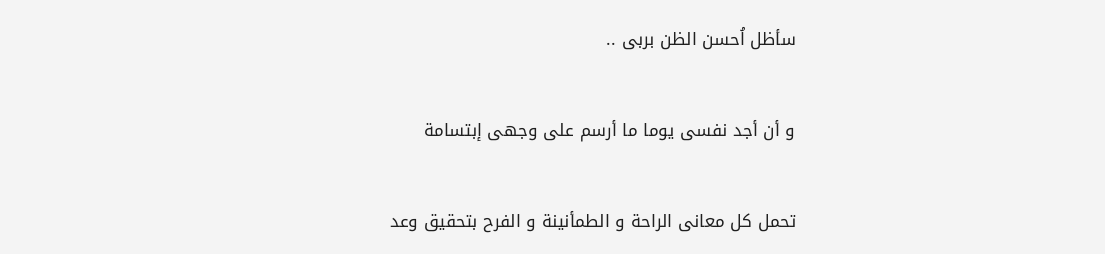سأظل اُحسن الظن بربى ..


و أن أجد نفسى يوما ما أرسم على وجهى إبتسامة


تحمل كل معانى الراحة و الطمأنينة و الفرح بتحقيق وعد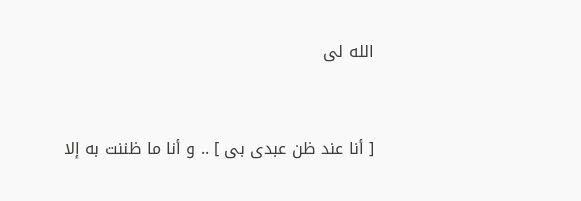الله لى


[ أنا عند ظن عبدى بى ] .. و أنا ما ظننت به إلا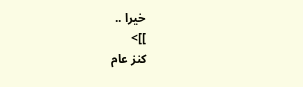خيرا ..
]]>
كنز عام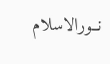نــورالاسلام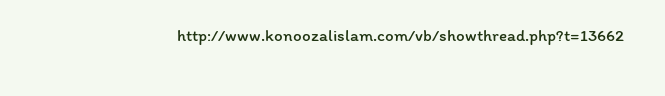http://www.konoozalislam.com/vb/showthread.php?t=13662